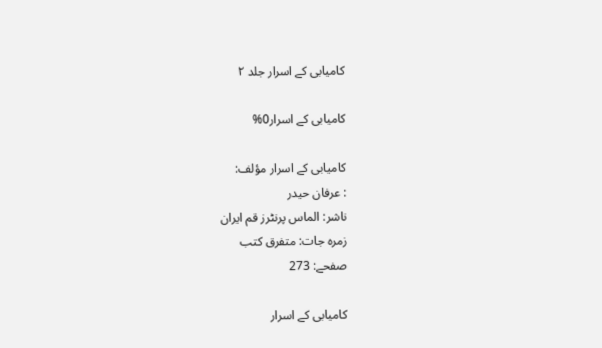کامیابی کے اسرار جلد ۲

کامیابی کے اسرار0%

کامیابی کے اسرار مؤلف:
: عرفان حیدر
ناشر: الماس پرنٹرز قم ایران
زمرہ جات: متفرق کتب
صفحے: 273

کامیابی کے اسرار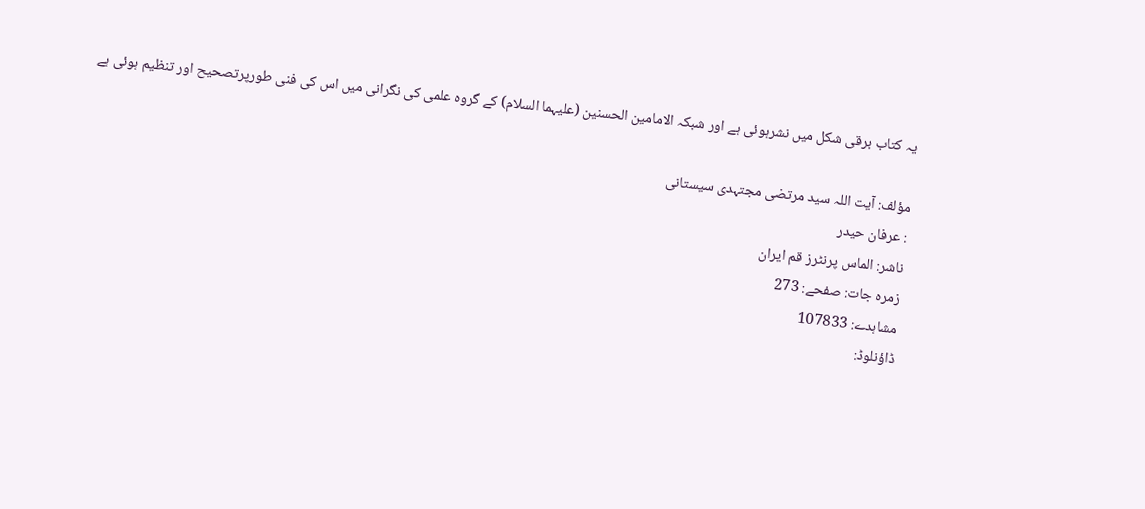یہ کتاب برقی شکل میں نشرہوئی ہے اور شبکہ الامامین الحسنین (علیہما السلام) کے گروہ علمی کی نگرانی میں اس کی فنی طورپرتصحیح اور تنظیم ہوئی ہے

مؤلف: آیت اللہ سید مرتضی مجتہدی سیستانی
: عرفان حیدر
ناشر: الماس پرنٹرز قم ایران
زمرہ جات: صفحے: 273
مشاہدے: 107833
ڈاؤنلوڈ: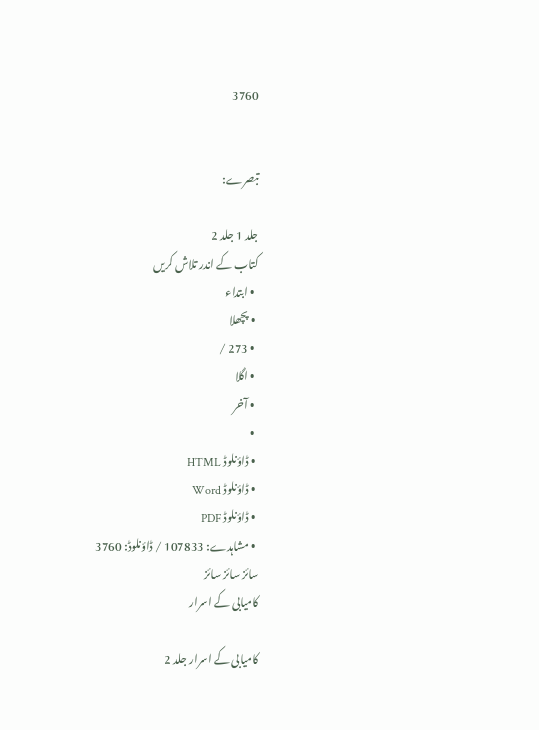3760


تبصرے:

جلد 1 جلد 2
کتاب کے اندر تلاش کریں
  • ابتداء
  • پچھلا
  • 273 /
  • اگلا
  • آخر
  •
  • ڈاؤنلوڈ HTML
  • ڈاؤنلوڈ Word
  • ڈاؤنلوڈ PDF
  • مشاہدے: 107833 / ڈاؤنلوڈ: 3760
سائز سائز سائز
کامیابی کے اسرار

کامیابی کے اسرار جلد 2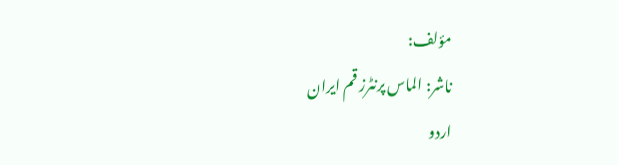مؤلف:
ناشر: الماس پرنٹرز قم ایران
اردو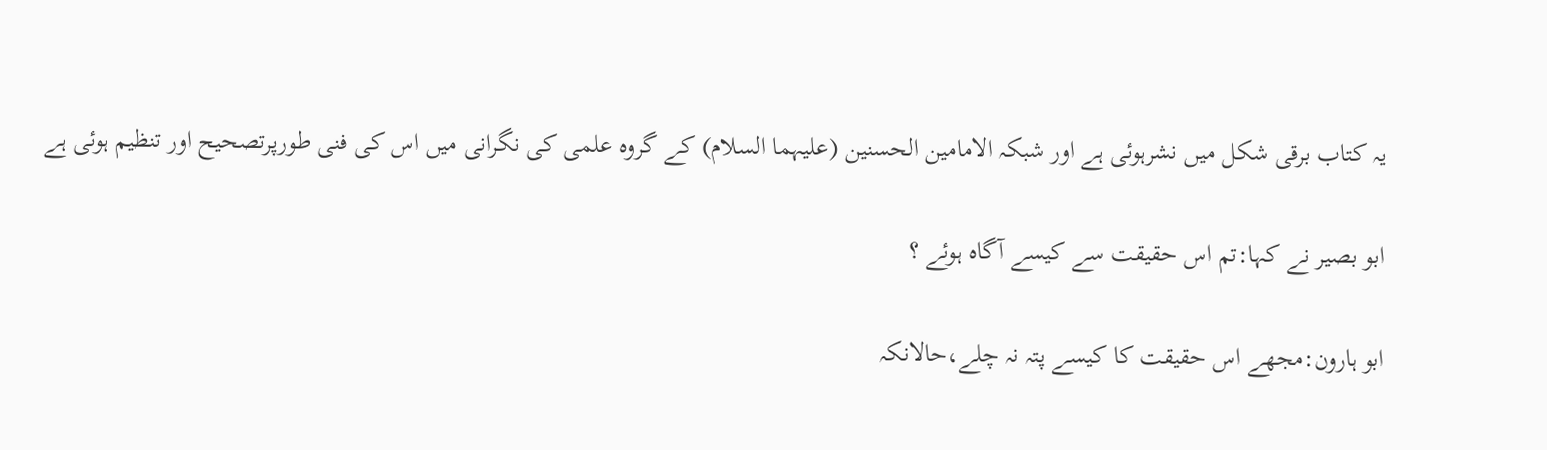یہ کتاب برقی شکل میں نشرہوئی ہے اور شبکہ الامامین الحسنین (علیہما السلام) کے گروہ علمی کی نگرانی میں اس کی فنی طورپرتصحیح اور تنظیم ہوئی ہے

ابو بصیر نے کہا:تم اس حقیقت سے کیسے آگاہ ہوئے ؟

ابو ہارون:مجھے اس حقیقت کا کیسے پتہ نہ چلے،حالانکہ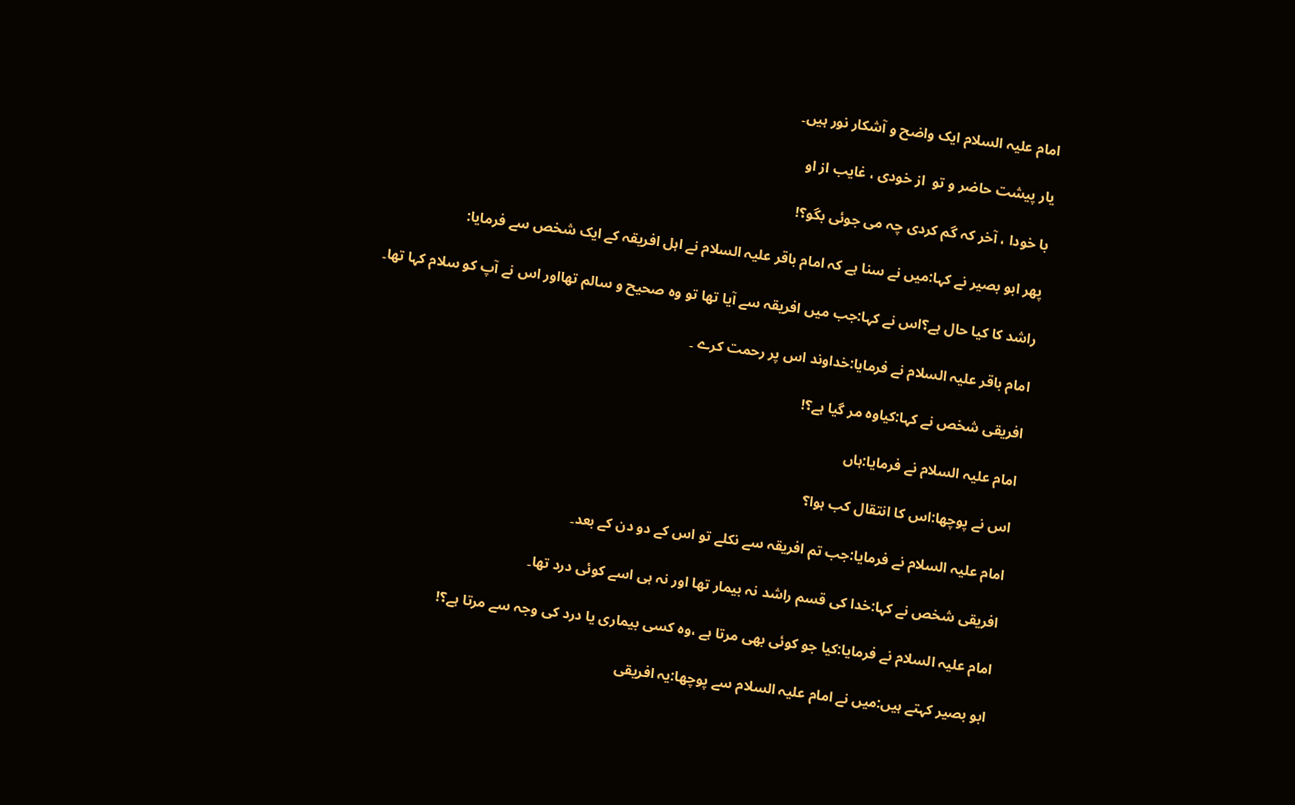امام علیہ السلام ایک واضح و آشکار نور ہیں۔

یار پیشت حاضر و تو  از خودی ، غایب از او

با خودا ، آخر کہ گم کردی چہ می جوئی بگو؟!

پھر ابو بصیر نے کہا:میں نے سنا ہے کہ امام باقر علیہ السلام نے اہل افریقہ کے ایک شخص سے فرمایا:

راشد کا کیا حال ہے؟اس نے کہا:جب میں افریقہ سے آیا تھا تو وہ صحیح و سالم تھااور اس نے آپ کو سلام کہا تھا۔

امام باقر علیہ السلام نے فرمایا:خداوند اس پر رحمت کرے ۔

افریقی شخص نے کہا:کیاوہ مر گیا ہے؟!

امام علیہ السلام نے فرمایا:ہاں

اس نے پوچھا:اس کا انتقال کب ہوا؟

امام علیہ السلام نے فرمایا:جب تم افریقہ سے نکلے تو اس کے دو دن کے بعد۔

افریقی شخص نے کہا:خدا کی قسم راشد نہ بیمار تھا اور نہ ہی اسے کوئی درد تھا۔

امام علیہ السلام نے فرمایا:کیا جو کوئی بھی مرتا ہے ،وہ کسی بیماری یا درد کی وجہ سے مرتا ہے؟!

ابو بصیر کہتے ہیں:میں نے امام علیہ السلام سے پوچھا:یہ افریقی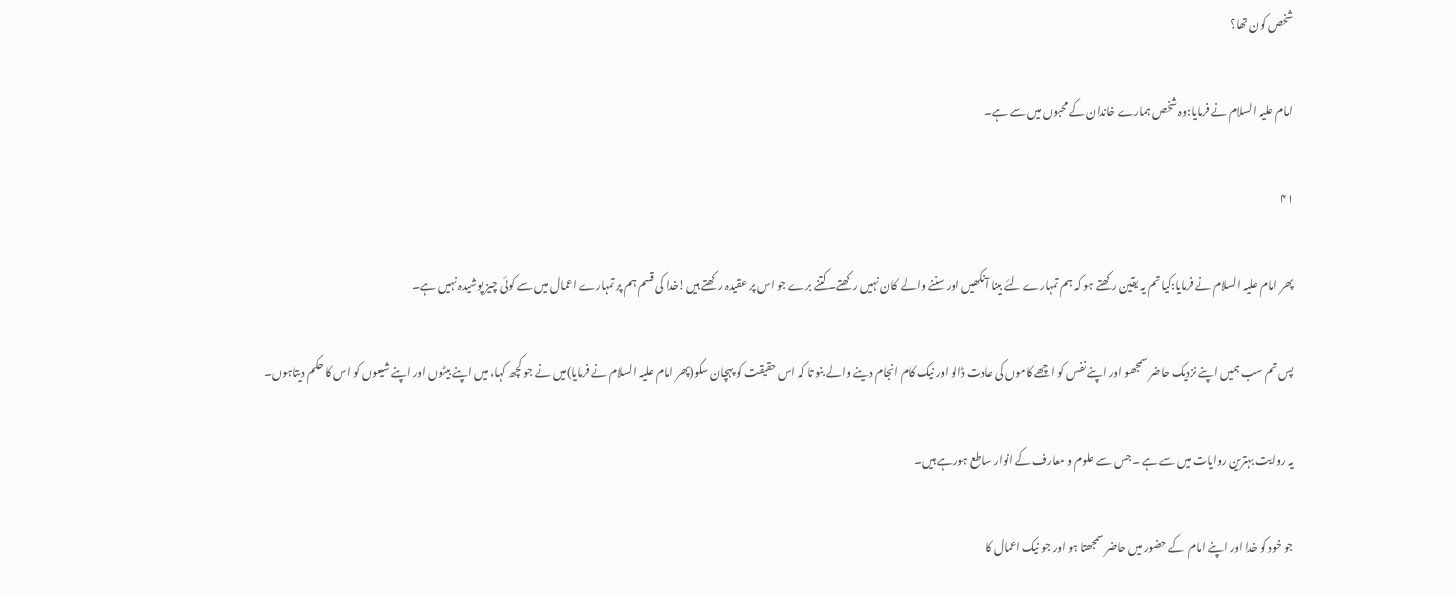شخص کون تھا؟

امام علیہ السلام نے فرمایا:وہ شخص ہمارے خاندان کے محبوں میں سے ہے۔

۴۱

پھر امام علیہ السلام نے فرمایا:کیا تم یہ یقین رکھتے ہو کہ ہم تمہارے لئے بینا آنکھیں اور سننے والے  کان نہیں رکھتے۔کتنے برے جو اس پر عقیدہ رکھتے ہیں!خدا کی قسم ہم پر تمہارے اعمال میں سے کوئی چیز پوشیدہ نہیں ہے۔

پس تم سب ہمیں اپنے نزدیک حاضر سمجھو اور اپنے نفس کو اچھے کاموں کی عادت ڈالو اور نیک کام انجام دینے والے بنو تا کہ اس حقیقت کو پہچان سکو(پھر امام علیہ السلام نے فرمایا)میں نے جو کچھ کہا، میں اپنے بیٹوں اور اپنے شیعوں کو اس کا حکم دیتاہوں۔

یہ روایت بہترین روایات میں سے ہے ۔جس سے علوم و معارف کے انوار ساطع ہورہے ہیں۔

جو خود کو خدا اور اپنے امام  کے حضور میں حاضر سمجھتا ہو اور جو نیک اعمال کا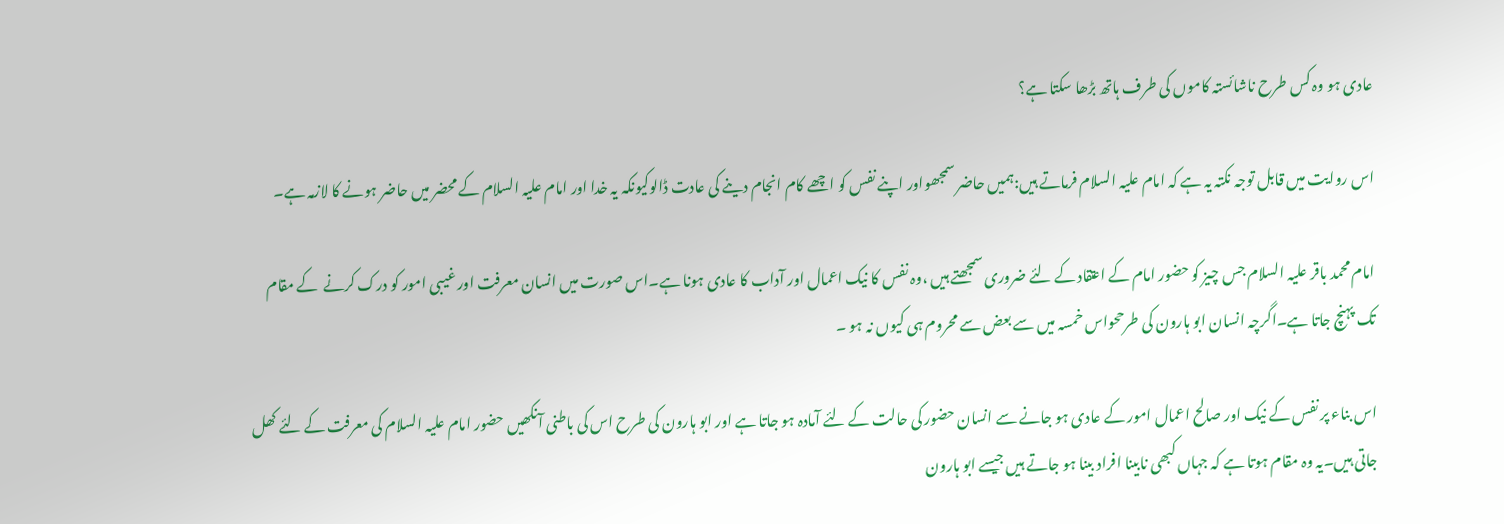عادی ہو وہ کس طرح ناشائستہ کاموں کی طرف ہاتھ بڑھا سکتا ہے؟

اس روایت میں قابل توجہ نکتہ یہ ہے کہ امام علیہ السلام فرماتے ہیں:ہمیں حاضر سمجھواور اپنے نفس کو اچھے کام انجام دینے کی عادت ڈالوکیونکہ یہ خدا اور امام علیہ السلام کے محضر میں حاضر ہونے کا لازمہ ہے۔

امام محمد باقر علیہ السلام جس چیز کو حضور امام کے اعتقاد کے لئے ضروری سمجھتے ہیں ،وہ نفس کا نیک اعمال اور آداب کا عادی ہونا ہے۔اس صورت میں انسان معرفت اور غیبی امور کو درک کرنے  کے مقام تک پہنچ جاتا ہے۔اگرچہ انسان ابو ہارون کی طرححواس خمسہ میں سے بعض سے محروم ہی کیوں نہ ہو ۔

اس بناء پر نفس کے نیک اور صالح اعمال امور کے عادی ہو جانے سے انسان حضور کی حالت کے لئے آمادہ ہو جاتا ہے اور ابو ہارون کی طرح اس کی باطنی آنکھیں حضور امام علیہ السلام کی معرفت کے لئے کھل جاتی ہیں۔یہ وہ مقام ہوتا ہے کہ جہاں کبھی نابینا افراد بینا ہو جاتے ہیں جیسے ابو ہارون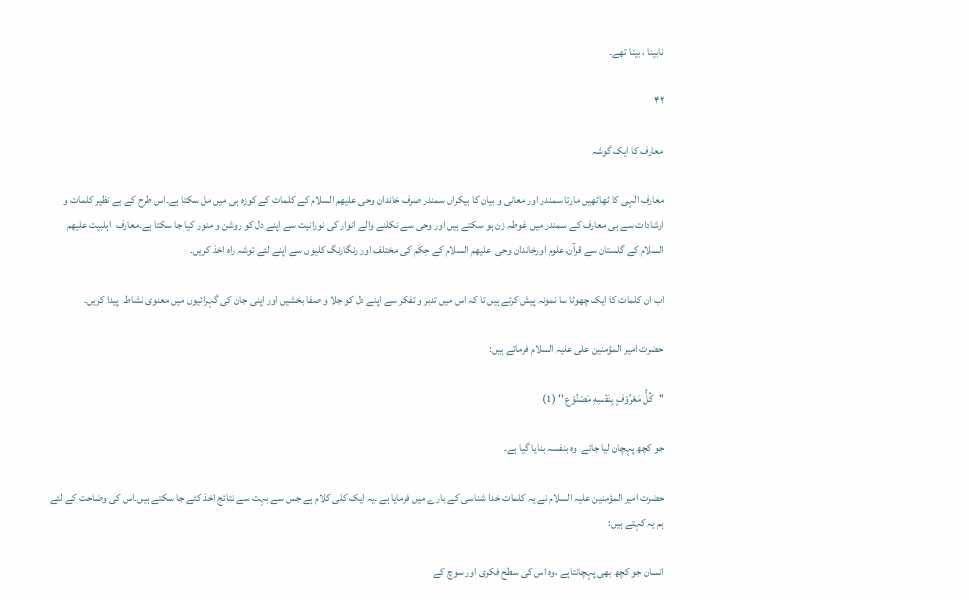نابینا ، بینا تھے۔

۴۲

معارف کا ایک گوشہ

معارف الٰہی کا ٹھاٹھیں مارتا سمندر اور معانی و بیان کا بیکراں سمندر صرف خاندان وحی علیھم السلام کے کلمات کے کوزہ ہی میں مل سکتا ہے۔اس طرح کے بے نظیر کلمات و ارشادات سے ہی معارف کے سمندر میں غوطہ زن ہو سکتے ہیں اور وحی سے نکلنے والے انوار کی نورانیت سے اپنے دل کو روشن و منور کیا جا سکتا ہے۔معارف  اہلبیت علیھم السلام کے گلستان سے قرآن،علوم اورخاندان وحی  علیھم السلام کے حِکَم کی مختلف اور رنگارنگ کلیوں سے اپنے لئے توشہ راہ اخذ کریں۔

اب ان کلمات کا ایک چھوٹا سا نمونہ پیش کرتے ہیں تا کہ اس میں تدبر و تفکر سے اپنے دل کو جلا و صفا بخشیں اور اپنی جان کی گہرائیوں میں معنوی نشاط  پیدا کریں۔

حضرت امیر المؤمنین علی علیہ السلام فرماتے ہیں:

''کُلُّ مَعْرُوْفٍ بِنَفْسِهِ مَصْنُوْع '' (1)

جو کچھ پہچان لیا جائے  وہ بنفسہ بنایا گیا ہے۔

حضرت امیر المؤمنین علیہ السلام نے یہ کلمات خدا شناسی کے بارے میں فرمایا ہے ۔یہ ایک کلی کلام ہے جس سے بہت سے نتائج اخذ کئے جا سکتے ہیں۔اس کی وضاحت کے لئے ہم یہ کہتے ہیں:

انسان جو کچھ بھی پہچانتاہے ،وہ اس کی سطح فکری اور سوچ کے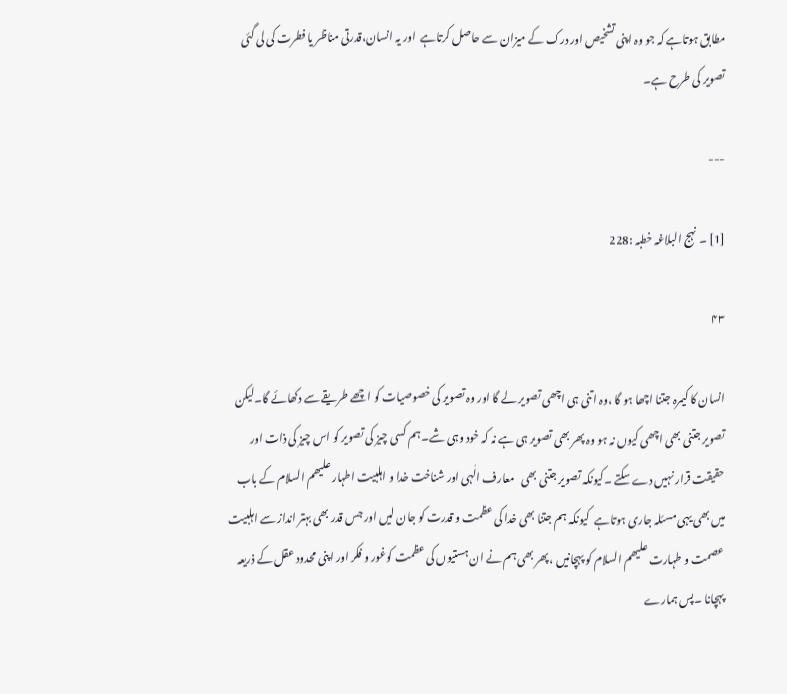مطابق ہوتاہے کہ جو وہ اپنی تشخیص اور درک کے میزان سے حاصل کرتاہے  اور یہ انسان،قدرتی مناظر یا فطرت کی لی گئی تصویر کی طرح ہے۔

---

[1] ۔ نہج البلاغہ خطبہ :228

۴۳

انسان کا کیمرہ جتنا اچھا ہو گا ،وہ اتنی ہی اچھی تصویر لے گا اور وہ تصویر کی خصوصیات کو اچھے طریقے سے دکھائے گا۔لیکن تصویر جتنی بھی اچھی کیوں نہ ہو وہ پھر بھی تصویر ہی ہے نہ کہ خود وہی شے۔ہم کسی چیز کی تصویر کو اس چیز کی ذات اور حقیقت قرار نہیں دے سکتے ۔کیونکہ تصویر جتنی بھی   معارف الٰہی اور شناخت خدا و اہلبیت اطہار علیھم السلام کے باب میں بھی یہی مسئلہ جاری ہوتاہے  کیونکہ ہم جتنا بھی خدا کی عظمت و قدرت کو جان لیں اور جس قدر بھی بہتر انداز سے اہلبیت عصمت و طہارت علیھم السلام کو پہچانیں ،پھر بھی ہم نے ان ہستیوں کی عظمت کوغور و فکر اور اپنی محدود عقل کے ذریعہ پہچانا ۔پس ہمارے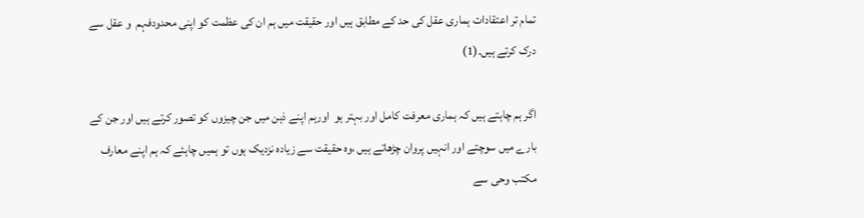تمام تر اعتقادات ہماری عقل کی حد کے مطابق ہیں اور حقیقت میں ہم ان کی عظمت کو اپنی محدودفہم  و عقل سے درک کرتے ہیں۔(1)

اگر ہم چاہتے ہیں کہ ہماری معرفت کامل اور بہتر ہو  اورہم اپنے ذہن میں جن چیزوں کو تصور کرتے ہیں اور جن کے بارے میں سوچتے اور انہیں پروان چڑھاتے ہیں ،وہ حقیقت سے زیادہ نزدیک ہوں تو ہمیں چاہئے کہ ہم اپنے معارف مکتب وحی سے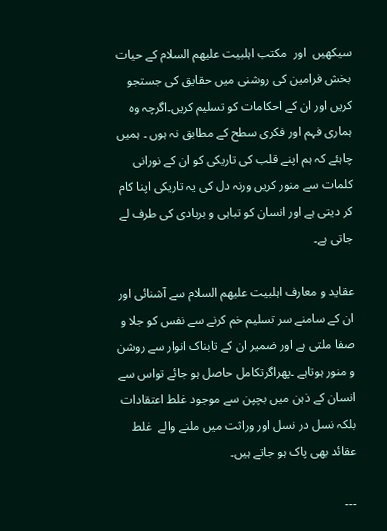سیکھیں  اور  مکتب اہلبیت علیھم السلام کے حیات بخش فرامین کی روشنی میں حقایق کی جستجو کریں اور ان کے احکامات کو تسلیم کریں۔اگرچہ وہ ہماری فہم اور فکری سطح کے مطابق نہ ہوں ۔ ہمیں چاہئے کہ ہم اپنے قلب کی تاریکی کو ان کے نورانی کلمات سے منور کریں ورنہ دل کی یہ تاریکی اپنا کام کر دیتی ہے اور انسان کو تباہی و بربادی کی طرف لے جاتی ہے۔

عقاید و معارف اہلبیت علیھم السلام سے آشنائی اور ان کے سامنے سر تسلیم خم کرنے سے نفس کو جلا و صفا ملتی ہے اور ضمیر ان کے تابناک انوار سے روشن و منور ہوتاہے ۔پھراگرتکامل حاصل ہو جائے تواس سے انسان کے ذہن میں بچپن سے موجود غلط اعتقادات بلکہ نسل در نسل اور وراثت میں ملنے والے  غلط عقائد بھی پاک ہو جاتے ہیں۔

---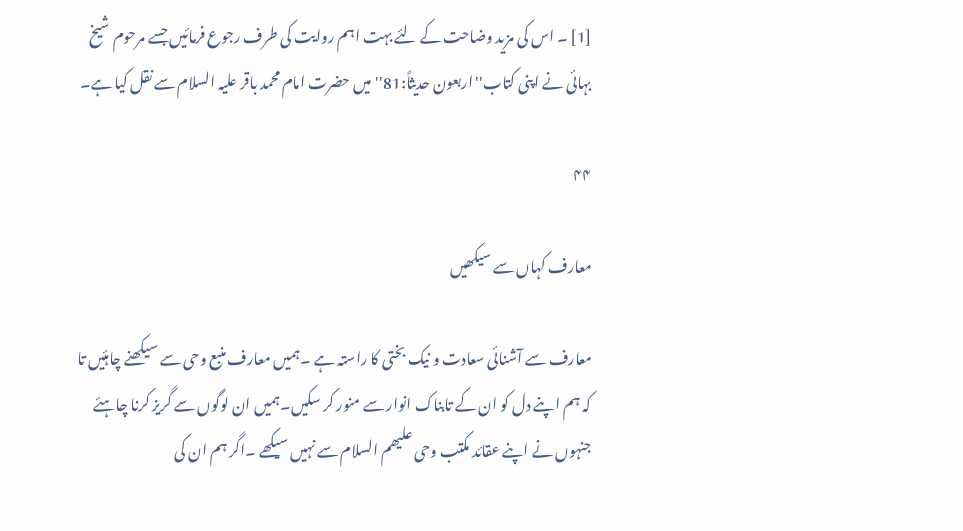[1] ۔ اس کی مزید وضاحت کے لئے بہت اہم روایت کی طرف رجوع فرمائیں جسے مرحوم شیخ بہائی نے اپنی کتاب''اربعون حدیثاً:81'' میں حضرت امام محمد باقر علیہ السلام سے نقل کیا ہے۔

۴۴

معارف کہاں سے سیکھیں

معارف سے آشنائی سعادت و نیک بختی کا راستہ ہے ۔ہمیں معارف منبع وحی سے سیکھنے چاہئیں تا کہ ہم اپنے دل کو ان کے تابناک انوار سے منور کر سکیں۔ہمیں ان لوگوں سے گریز کرنا چاہئے جنہوں نے اپنے عقائد مکتب وحی علیھم السلام سے نہیں سیکھے ۔اگر ہم ان کی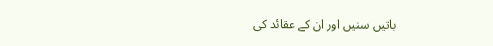باتیں سنیں اور ان کے عقائد کی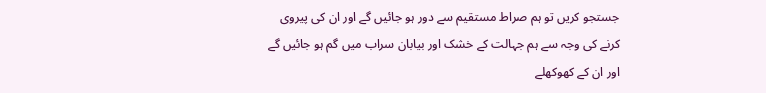جستجو کریں تو ہم صراط مستقیم سے دور ہو جائیں گے اور ان کی پیروی کرنے کی وجہ سے ہم جہالت کے خشک اور بیابان سراب میں گم ہو جائیں گے اور ان کے کھوکھلے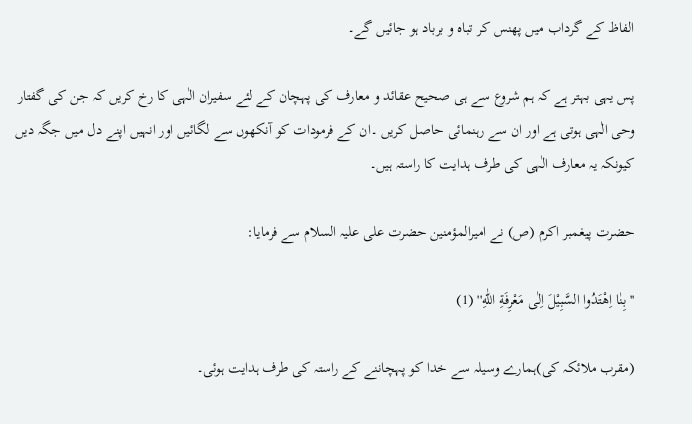الفاظ کے گرداب میں پھنس کر تباہ و برباد ہو جائیں گے۔

پس یہی بہتر ہے کہ ہم شروع سے ہی صحیح عقائد و معارف کی پہچان کے لئے سفیران الٰہی کا رخ کریں کہ جن کی گفتار وحی الٰہی ہوتی ہے اور ان سے رہنمائی حاصل کریں ۔ان کے فرمودات کو آنکھوں سے لگائیں اور انہیں اپنے دل میں جگہ دیں کیونکہ یہ معارف الٰہی کی طرف ہدایت کا راستہ ہیں۔

حضرت پیغمبر اکرم (ص) نے امیرالمؤمنین حضرت علی علیہ السلام سے فرمایا:

''بِنٰا اِهْتَدُوا السَّبِیْلَ اِلٰی مَعْرِفَةِ اللّٰهِ'' (1)

(مقرب ملائکہ کی)ہمارے وسیلہ سے خدا کو پہچاننے کے راستہ کی طرف ہدایت ہوئی۔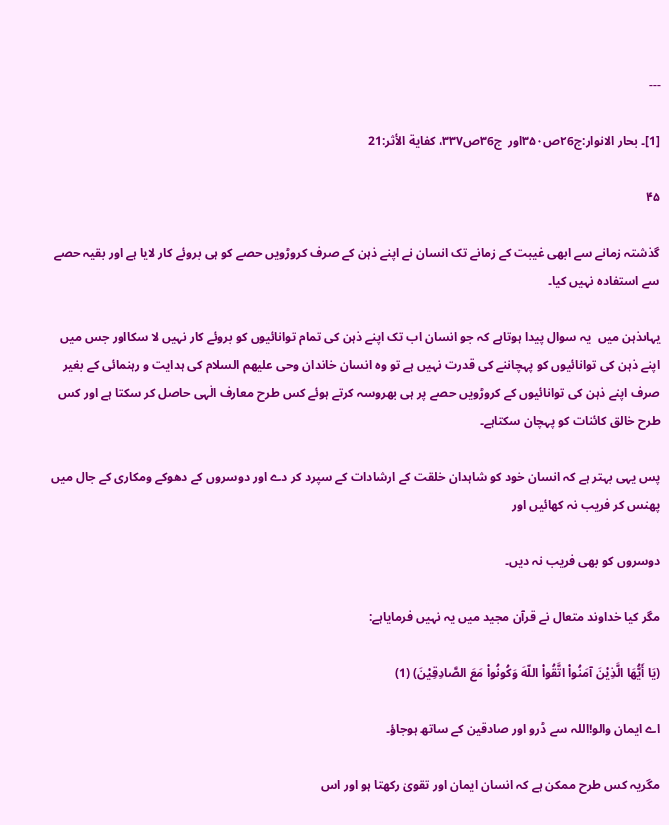---

[1]۔ بحار الانوار:ج۲6ص۳۵۰اور  ج۳6ص۳۳۷، کفایة الأثر:21

۴۵

گذشتہ زمانے سے ابھی غیبت کے زمانے تک انسان نے اپنے ذہن کے صرف کروڑویں حصے کو ہی بروئے کار لایا ہے اور بقیہ حصے سے استفادہ نہیں کیا۔

یہاںذہن میں  یہ سوال پیدا ہوتاہے کہ جو انسان اب تک اپنے ذہن کی تمام توانائیوں کو بروئے کار نہیں لا سکااور جس میں اپنے ذہن کی توانائیوں کو پہچاننے کی قدرت نہیں ہے تو وہ انسان خاندان وحی علیھم السلام کی ہدایت و رہنمائی کے بغیر صرف اپنے ذہن کی توانائیوں کے کروڑویں حصے پر ہی بھروسہ کرتے ہوئے کس طرح معارف الٰہی حاصل کر سکتا ہے اور کس طرح خالق کائنات کو پہچان سکتاہے۔

پس یہی بہتر ہے کہ انسان خود کو شاہدان خلقت کے ارشادات کے سپرد کر دے اور دوسروں کے دھوکے ومکاری کے جال میں پھنس کر فریب نہ کھائیں اور

دوسروں کو بھی فریب نہ دیں۔

مگر کیا خداوند متعال نے قرآن مجید میں یہ نہیں فرمایاہے:

(یَا أَیُّهَا الَّذِیْنَ آمَنُواْ اتَّقُواْ اللّهَ وَکُونُواْ مَعَ الصَّادِقِیْنَ) (1)

اے ایمان والو!اللہ سے ڈرو اور صادقین کے ساتھ ہوجاؤ۔

مگریہ کس طرح ممکن ہے کہ انسان ایمان اور تقویٰ رکھتا ہو اور اس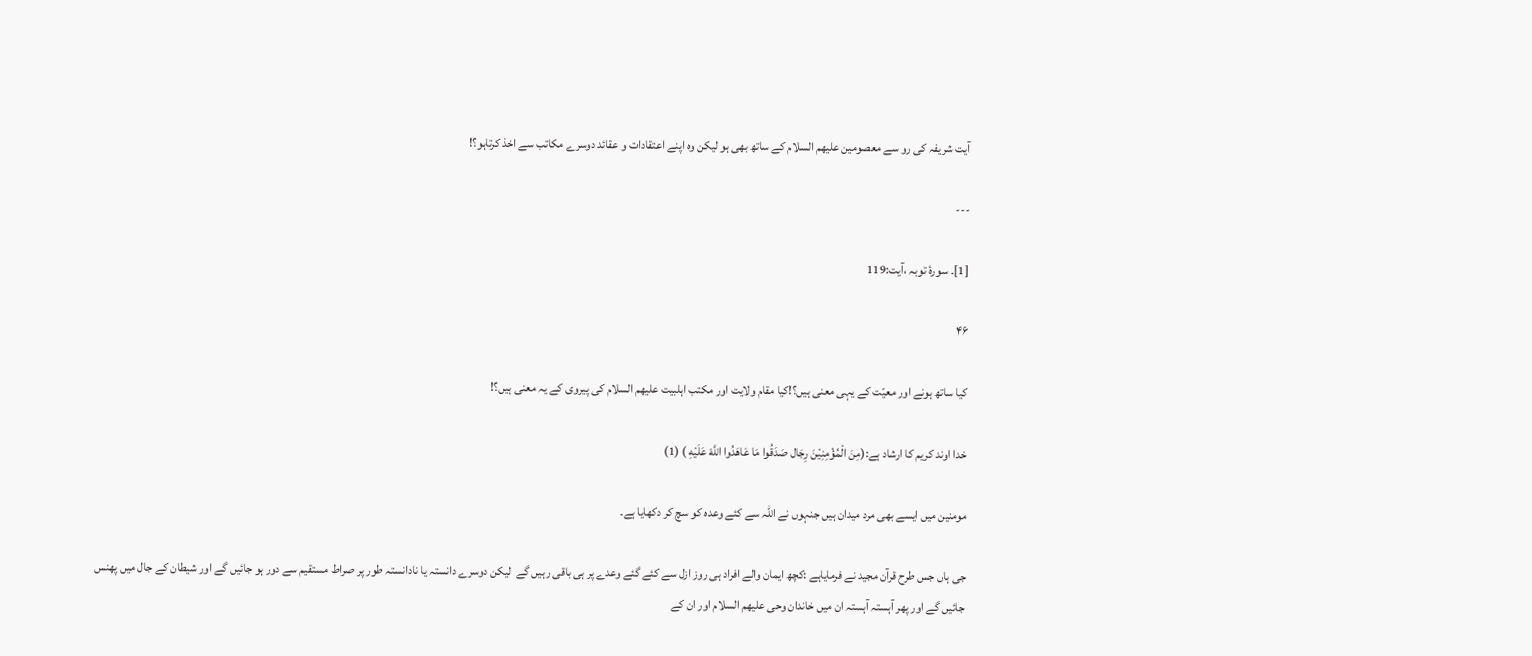آیت شریفہ کی رو سے معصومین علیھم السلام کے ساتھ بھی ہو لیکن وہ اپنے اعتقادات و عقائد دوسرے مکاتب سے اخذ کرتاہو؟!

---

[1]۔ سورۂ توبہ ،آیت:119

۴۶

کیا ساتھ ہونے اور معیّت کے یہی معنی ہیں؟!کیا مقام ولایت اور مکتب اہلبیت علیھم السلام کی پیروی کے یہ معنی ہیں؟!

خدا اوند کریم کا ارشاد ہے:(مِنَ الْمُؤْمِنِیْنَ رِجَال صَدَقُوا مَا عَاهَدُوا اللَّهَ عَلَیْهِ ) (1)

مومنین میں ایسے بھی مرد میدان ہیں جنہوں نے اللہ سے کئے وعدہ کو سچ کر دکھایا ہے۔

جی ہاں جس طرح قرآن مجید نے فرمایاہے :کچھ ایمان والے افراد ہی روز ازل سے کئے گئے وعدے پر ہی باقی رہیں گے  لیکن دوسرے دانستہ یا نادانستہ طور پر صراط مستقیم سے دور ہو جائیں گے اور شیطان کے جال میں پھنس جائیں گے اور پھر آہستہ آہستہ ان میں خاندان وحی علیھم السلام اور ان کے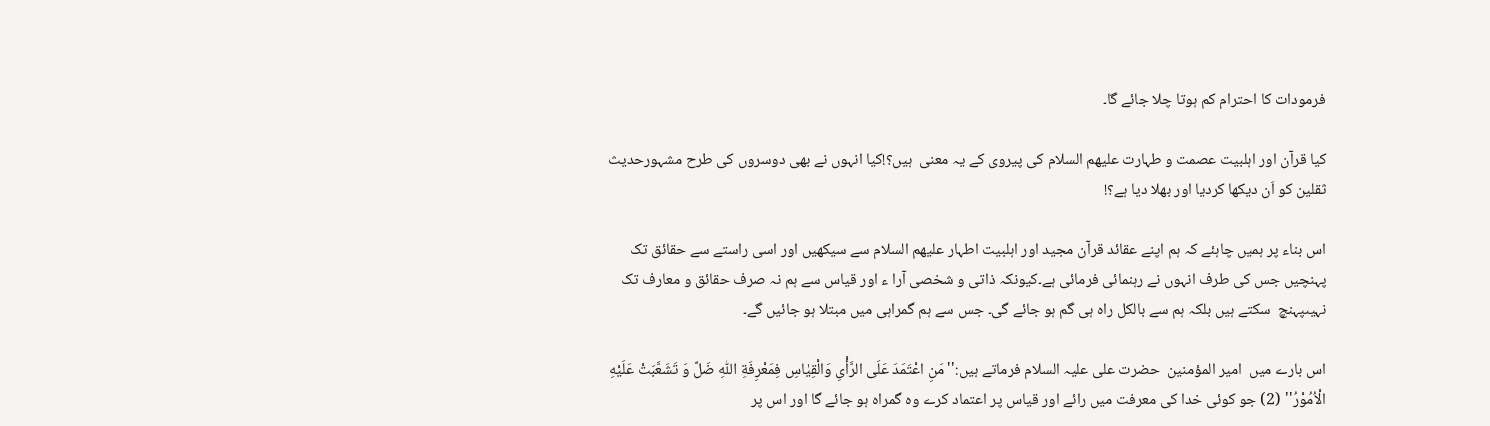فرمودات کا احترام کم ہوتا چلا جائے گا۔

کیا قرآن اور اہلبیت عصمت و طہارت علیھم السلام کی پیروی کے یہ معنی  ہیں؟!کیا انہوں نے بھی دوسروں کی طرح مشہورحدیث ثقلین کو اَن دیکھا کردیا اور بھلا دیا ہے؟!

اس بناء پر ہمیں چاہئے کہ ہم اپنے عقائد قرآن مجید اور اہلبیت اطہار علیھم السلام سے سیکھیں اور اسی راستے سے حقائق تک پہنچیں جس کی طرف انہوں نے رہنمائی فرمائی ہے۔کیونکہ ذاتی و شخصی آرا ء اور قیاس سے ہم نہ صرف حقائق و معارف تک نہیںپہنچ  سکتے ہیں بلکہ ہم سے بالکل راہ ہی گم ہو جائے گی۔ جس سے ہم گمراہی میں مبتلا ہو جائیں گے۔

اس بارے میں  امیر المؤمنین  حضرت علی علیہ السلام فرماتے ہیں:''مَنِ اعْتَمَدَ عَلَی الرَّأْیِ وَالْقِیٰاسِ فِمَعْرِفَةِ اللّٰهِ ضَلَّ وَ تَشَعَّبَتْ عَلَیْهِ الْاُمُوْرُ'' (2) جو کوئی خدا کی معرفت میں رائے اور قیاس پر اعتماد کرے وہ گمراہ ہو جائے گا اور اس پر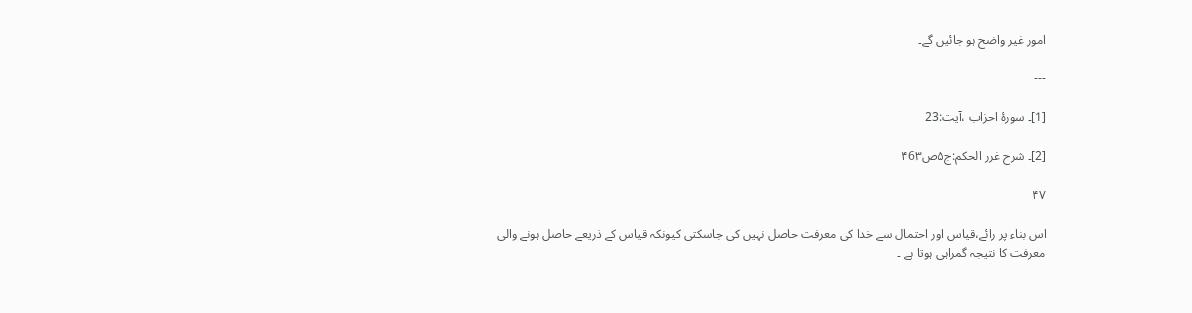امور غیر واضح ہو جائیں گے۔

---

[1]۔ سورۂ احزاب ،آیت:23

[2]۔ شرح غرر الحکم:ج۵ص۴6۳

۴۷

اس بناء پر رائے،قیاس اور احتمال سے خدا کی معرفت حاصل نہیں کی جاسکتی کیونکہ قیاس کے ذریعے حاصل ہونے والی معرفت کا نتیجہ گمراہی ہوتا ہے ۔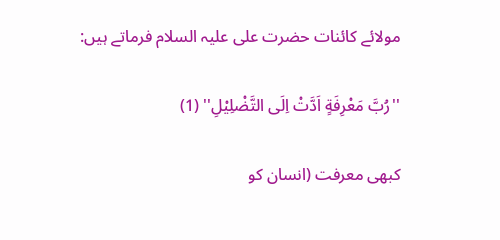مولائے کائنات حضرت علی علیہ السلام فرماتے ہیں:

''رُبَّ مَعْرِفَةٍ اَدَّتْ اِلَی التَّضْلِیْلِ'' (1)

کبھی معرفت (انسان کو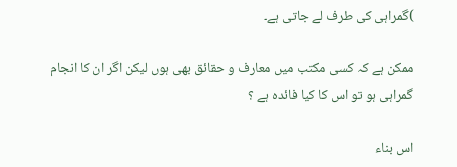)گمراہی کی طرف لے جاتی ہے۔

ممکن ہے کہ کسی مکتب میں معارف و حقائق بھی ہوں لیکن اگر ان کا انجام گمراہی ہو تو اس کا کیا فائدہ ہے ؟

اس بناء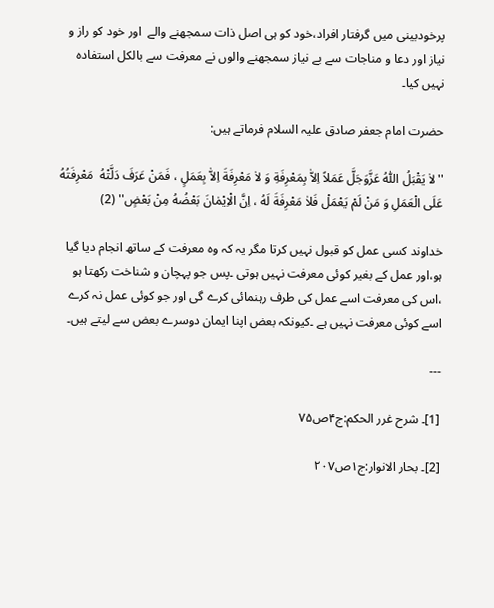پرخودبینی میں گرفتار افراد،خود کو ہی اصل ذات سمجھنے والے  اور خود کو راز و نیاز اور دعا و مناجات سے بے نیاز سمجھنے والوں نے معرفت سے بالکل استفادہ نہیں کیا۔

حضرت امام جعفر صادق علیہ السلام فرماتے ہیں:

''لاٰ یَقْبَلُ اللّٰهُ عَزَّوَجَلَّ عَمَلاً اِلاّٰ بِمَعْرِفَةِ وَ لاٰ مَعْرِفَةَ اِلاّٰ بِعَمَلٍ ، فَمَنْ عَرَفَ دَلَّتْهُ  مَعْرِفَتُهُ عَلَی الْعَمَلِ وَ مَنْ لَمْ یَعْمَلْ فَلاٰ مَعْرِفَةَ لَهُ ، اِنَّ الْاِیْمٰانَ بَعْضُهُ مِنْ بَعْضٍ'' (2)

خداوند کسی عمل کو قبول نہیں کرتا مگر یہ کہ وہ معرفت کے ساتھ انجام دیا گیا ہو،اور عمل کے بغیر کوئی معرفت نہیں ہوتی ۔پس جو پہچان و شناخت رکھتا ہو ،اس کی معرفت اسے عمل کی طرف رہنمائی کرے گی اور جو کوئی عمل نہ کرے اسے کوئی معرفت نہیں ہے ۔کیونکہ بعض اپنا ایمان دوسرے بعض سے لیتے ہیں۔

---

[1]۔ شرح غرر الحکم:ج۴ص۷۵

[2]۔ بحار الانوار:ج۱ص۲۰۷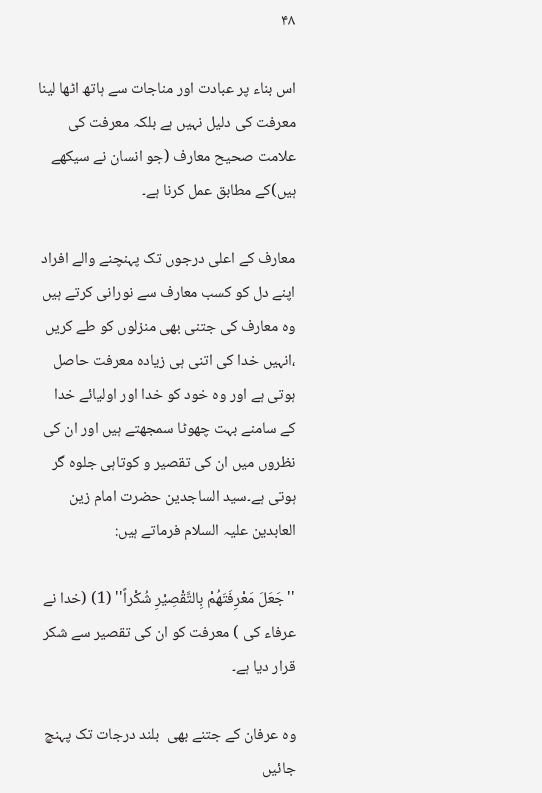۴۸

اس بناء پر عبادت اور مناجات سے ہاتھ اٹھا لینا معرفت کی دلیل نہیں ہے بلکہ معرفت کی علامت صحیح معارف (جو انسان نے سیکھے ہیں)کے مطابق عمل کرنا ہے۔

معارف کے اعلی درجوں تک پہنچنے والے افراد اپنے دل کو کسب معارف سے نورانی کرتے ہیں  وہ معارف کی جتنی بھی منزلوں کو طے کریں ،انہیں خدا کی اتنی ہی زیادہ معرفت حاصل ہوتی ہے اور وہ خود کو خدا اور اولیائے خدا کے سامنے بہت چھوٹا سمجھتے ہیں اور ان کی نظروں میں ان کی تقصیر و کوتاہی جلوہ گر ہوتی ہے۔سید الساجدین حضرت امام زین العابدین علیہ السلام فرماتے ہیں:

''جَعَلَ مَعْرِفَتَهُمْ بِالتَّقْصِیْرِ شُکْراً'' (1) (خدا نے عرفاء کی ) معرفت کو ان کی تقصیر سے شکر قرار دیا ہے۔

وہ عرفان کے جتنے بھی  بلند درجات تک پہنچ جائیں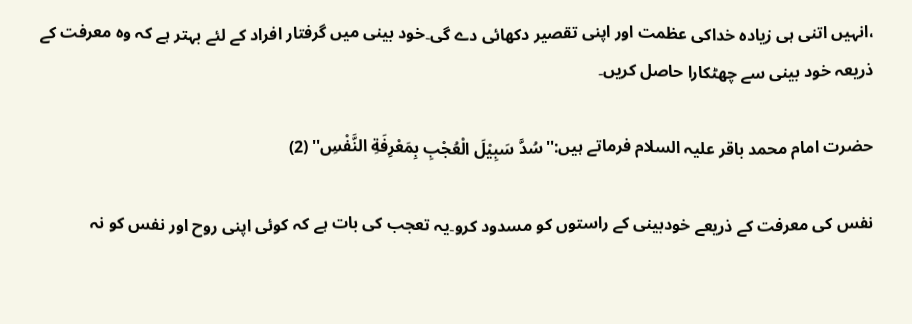،انہیں اتنی ہی زیادہ خداکی عظمت اور اپنی تقصیر دکھائی دے گی۔خود بینی میں گرفتار افراد کے لئے بہتر ہے کہ وہ معرفت کے ذریعہ خود بینی سے چھٹکارا حاصل کریں۔

حضرت امام محمد باقر علیہ السلام فرماتے ہیں:''سُدَّ سَبِیْلَ الْعُجْبِ بِمَعْرِفَةِ النَّفْسِ'' (2)

نفس کی معرفت کے ذریعے خودبینی کے راستوں کو مسدود کرو۔یہ تعجب کی بات ہے کہ کوئی اپنی روح اور نفس کو نہ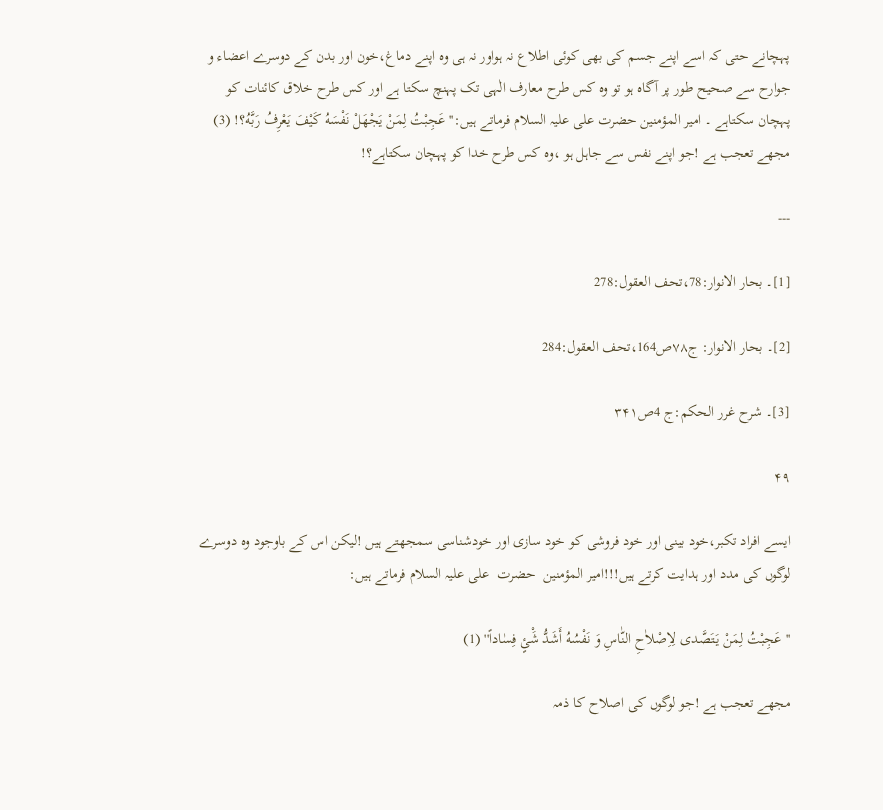پہچانے حتی کہ اسے اپنے جسم کی بھی کوئی اطلاع نہ ہواور نہ ہی وہ اپنے دماغ،خون اور بدن کے دوسرے اعضاء و جوارح سے صحیح طور پر آگاہ ہو تو وہ کس طرح معارف الٰہی تک پہنچ سکتا ہے اور کس طرح خلاق کائنات کو پہچان سکتاہے ۔ امیر المؤمنین حضرت علی علیہ السلام فرماتے ہیں:''عَجِبْتُ لِمَنْ یَجْهَلْ نَفْسَهُ کَیْفَ یَعْرِفُ رَبَّهُ؟! (3) مجھے تعجب ہے !جو اپنے نفس سے جاہل ہو ،وہ کس طرح خدا کو پہچان سکتاہے؟!

---

[1]۔ بحار الانوار:78،تحف العقول:278

[2]۔ بحار الانوار: ج۷۸ص164،تحف العقول:284

[3]۔ شرح غرر الحکم:ج 4ص۳۴۱

۴۹

ایسے افراد تکبر،خود بینی اور خود فروشی کو خود سازی اور خودشناسی سمجھتے ہیں !لیکن اس کے باوجود وہ دوسرے لوگوں کی مدد اور ہدایت کرتے ہیں!!!امیر المؤمنین  حضرت  علی علیہ السلام فرماتے ہیں:

''عَجِبْتُ لِمَنْ یَتَصَّدی لِاِصْلاٰحِ النّٰاسِ وَ نَفْسُهُ أَشَدُّ شَْئٍ فِسٰاداً'' (1)

مجھے تعجب ہے !جو لوگوں کی اصلاح کا ذمہ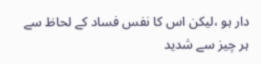دار ہو ،لیکن اس کا نفس فساد کے لحاظ سے ہر چیز سے شدید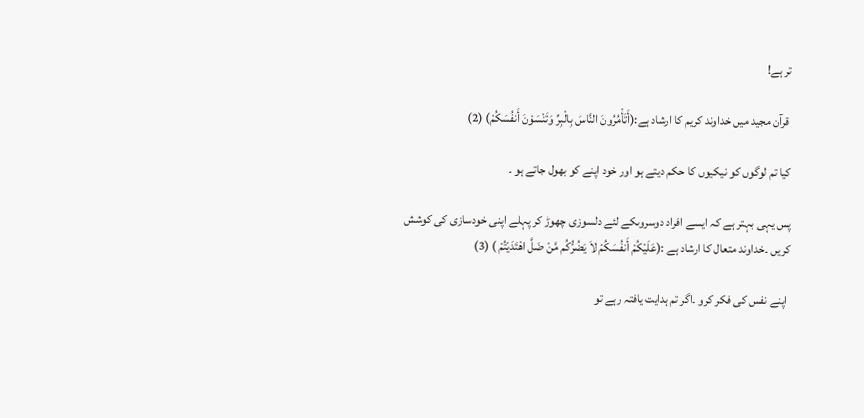تر ہے!

 قرآن مجید میں خداوند کریم کا ارشاد ہے:(أَتَأْمُرُونَ النَّاسَ بِالْبِرِّ وَتَنْسَوْنَ أَنفُسَکُمْ) (2)

کیا تم لوگوں کو نیکیوں کا حکم دیتے ہو اور خود اپنے کو بھول جاتے ہو ۔

پس یہی بہتر ہے کہ ایسے افراد دوسروںکے لئے دلسوزی چھوڑ کر پہلے اپنی خودسازی کی کوشش کریں ۔خداوند متعال کا ارشاد ہے :(عَلَیْکُمْ أَنفُسَکُمْ لاَ یَضُرُّکُم مَّنْ ضَلَّ اهْتَدَیْتُمْ ) (3)

 اپنے نفس کی فکر کرو ۔اگر تم ہدایت یافتہ رہے تو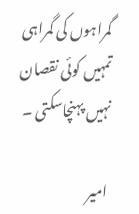گمراہوں کی گمراہی تمہیں کوئی نقصان نہیں پہنچاسکتی ۔

 امیر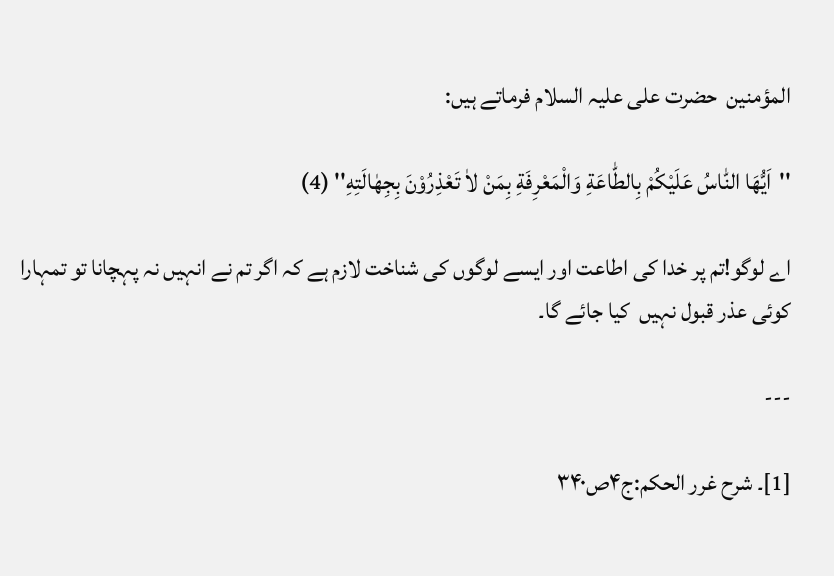المؤمنین  حضرت علی علیہ السلام فرماتے ہیں:

''اَیُّهَا النّٰاسُ عَلَیْکُمْ بِالطّٰاعَةِ وَالْمَعْرِفَةِ بِمَنْ لاٰ تَعْذِرُوْنَ بِجِهٰالَتِهِ'' (4)

اے لوگو!تم پر خدا کی اطاعت اور ایسے لوگوں کی شناخت لازم ہے کہ اگر تم نے انہیں نہ پہچانا تو تمہارا کوئی عذر قبول نہیں  کیا جائے گا۔

---

[1]۔ شرح غرر الحکم:ج۴ص۳۴۰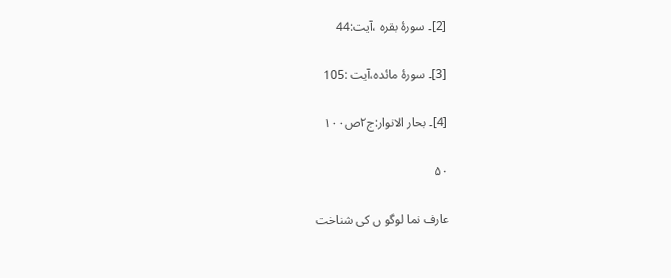[2]۔ سورۂ بقرہ ،آیت:44

[3]۔ سورۂ مائدہ،آیت :105

[4]۔ بحار الانوار:ج۲ص۱۰۰

۵۰

عارف نما لوگو ں کی شناخت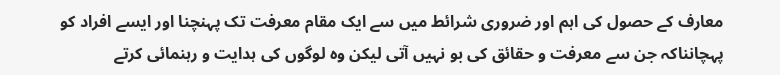معارف کے حصول کی اہم اور ضروری شرائط میں سے ایک مقام معرفت تک پہنچنا اور ایسے افراد کو پہچانناکہ جن سے معرفت و حقائق کی بو نہیں آتی لیکن وہ لوگوں کی ہدایت و رہنمائی کرتے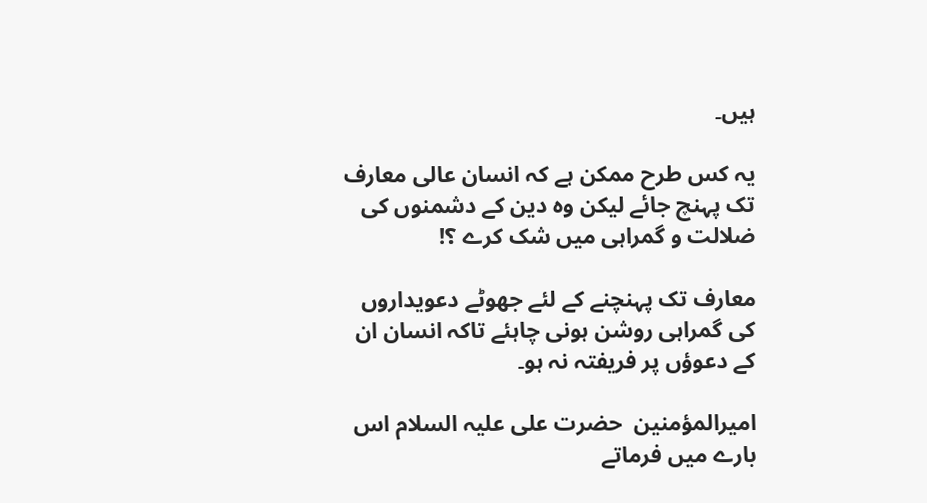ہیں۔

یہ کس طرح ممکن ہے کہ انسان عالی معارف تک پہنچ جائے لیکن وہ دین کے دشمنوں کی ضلالت و گمراہی میں شک کرے ؟!

معارف تک پہنچنے کے لئے جھوٹے دعویداروں کی گمراہی روشن ہونی چاہئے تاکہ انسان ان کے دعوؤں پر فریفتہ نہ ہو۔

امیرالمؤمنین  حضرت علی علیہ السلام اس بارے میں فرماتے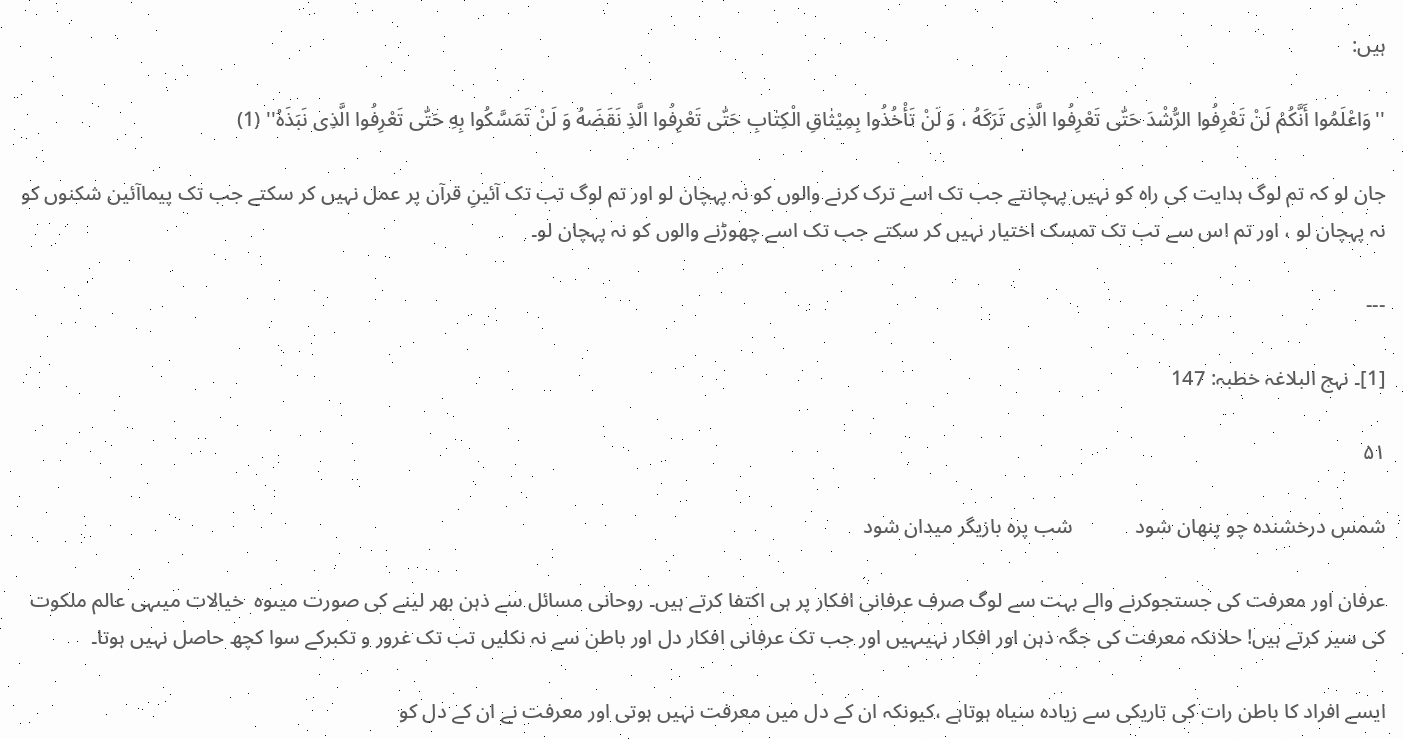ہیں:

''وَاعْلَمُوا أَنَّکُمْ لَنْ تَعْرِفُوا الرُّشْدَ حَتّٰی تَعْرِفُوا الَّذِی تَرَکَهُ ، وَ لَنْ تَأْخُذُوا بِمِیْثٰاقِ الْکِتٰابِ حَتّٰی تَعْرِفُوا الَّذِ نَقَضَهُ وَ لَنْ تَمَسَّکُوا بِهِ حَتّٰی تَعْرِفُوا الَّذِی نَبَذَهُ'' (1)

جان لو کہ تم لوگ ہدایت کی راہ کو نہیں پہچانتے جب تک اسے ترک کرنے والوں کو نہ پہچان لو اور تم لوگ تب تک آئینِ قرآن پر عمل نہیں کر سکتے جب تک پیماآئین شکنوں کو نہ پہچان لو ، اور تم اس سے تب تک تمسک اختیار نہیں کر سکتے جب تک اسے چھوڑنے والوں کو نہ پہچان لو۔

---

[1]۔ نہج البلاغہ خطبہ: 147

۵۱

شمس درخشندہ چو پنھان شود            شب پرہ بازیگر میدان شود

عرفان اور معرفت کی جستجوکرنے والے بہت سے لوگ صرف عرفانی افکار پر ہی اکتفا کرتے ہیں۔ روحانی مسائل سے ذہن بھر لینے کی صورت میںوہ  خیالات میںہی عالم ملکوت کی سیر کرتے ہیں! حلانکہ معرفت کی جگہ ذہن اور افکار نہیںہیں اور جب تک عرفانی افکار دل اور باطن سے نہ نکلیں تب تک غرور و تکبرکے سوا کچھ حاصل نہیں ہوتا۔

ایسے افراد کا باطن رات کی تاریکی سے زیادہ سیاہ ہوتاہے ،کیونکہ ان کے دل میں معرفت نہیں ہوتی اور معرفت نے ان کے دل کو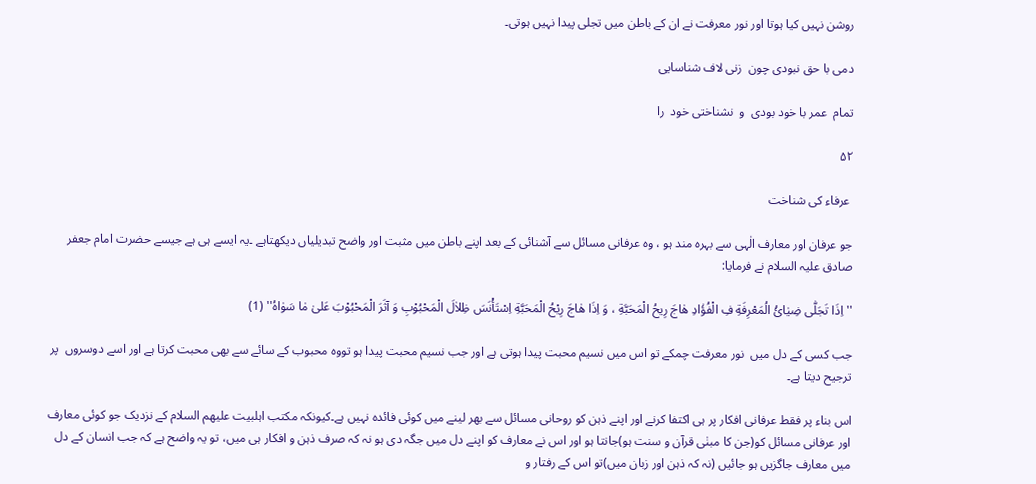روشن نہیں کیا ہوتا اور نور معرفت نے ان کے باطن میں تجلی پیدا نہیں ہوتی۔

دمی با حق نبودی چون  زنی لاف شناسایی

تمام  عمر با خود بودی  و  نشناختی خود  را

۵۲

 عرفاء کی شناخت

جو عرفان اور معارف الٰہی سے بہرہ مند ہو ، وہ عرفانی مسائل سے آشنائی کے بعد اپنے باطن میں مثبت اور واضح تبدیلیاں دیکھتاہے ۔یہ ایسے ہی ہے جیسے حضرت امام جعفر صادق علیہ السلام نے فرمایا:

''اِذَا تَجَلّٰی ضِیٰائُ الُمَعْرِفَةِ فِ الْفُؤٰادِ هٰاجَ رِیحُ الْمَحَبَّةِ ، وَ اِذَا هٰاجَ رِیْحُ الْمَحَبَّةِ اِسْتَأْنَسَ ظِلاٰلَ الْمَحْبُوْبِ وَ آثَرَ الْمَحْبُوْبَ عَلیٰ مٰا سَوٰاهُ'' (1)

جب کسی کے دل میں  نور معرفت چمکے تو اس میں نسیم محبت پیدا ہوتی ہے اور جب نسیم محبت پیدا ہو تووہ محبوب کے سائے سے بھی محبت کرتا ہے اور اسے دوسروں  پر ترجیح دیتا ہے۔

اس بناء پر فقط عرفانی افکار پر ہی اکتفا کرنے اور اپنے ذہن کو روحانی مسائل سے بھر لینے میں کوئی فائدہ نہیں ہے۔کیونکہ مکتب اہلبیت علیھم السلام کے نزدیک جو کوئی معارف اور عرفانی مسائل کو(جن کا مبنٰی قرآن و سنت ہو)جانتا ہو اور اس نے معارف کو اپنے دل میں جگہ دی ہو نہ کہ صرف ذہن و افکار ہی میں، تو یہ واضح ہے کہ جب انسان کے دل میں معارف جاگزیں ہو جائیں (نہ کہ ذہن اور زبان میں)تو اس کے رفتار و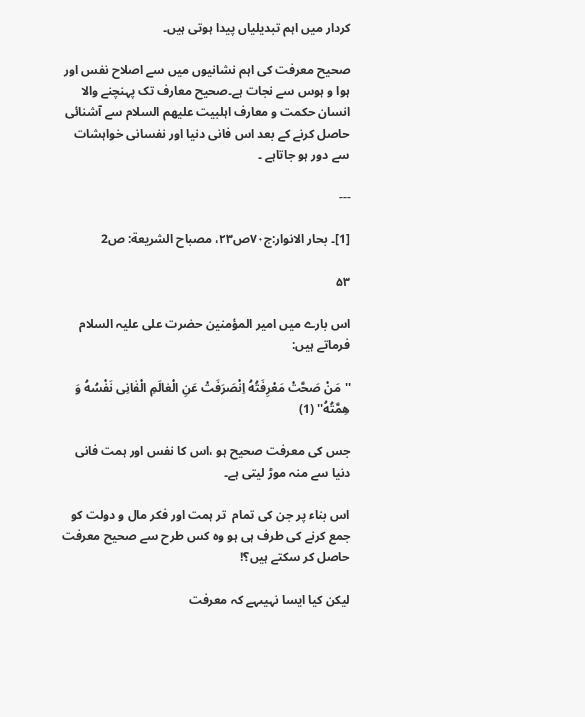کردار میں اہم تبدیلیاں پیدا ہوتی ہیں۔

صحیح معرفت کی اہم نشانیوں میں سے اصلاح نفس اور ہوا و ہوس سے نجات ہے۔صحیح معارف تک پہنچنے والا انسان حکمت و معارف اہلبیت علیھم السلام سے آشنائی حاصل کرنے کے بعد اس فانی دنیا اور نفسانی خواہشات سے دور ہو جاتاہے ۔

---

[1]۔ بحار الانوار:ج۷۰ص۲۳، مصباح الشریعة: ص2

۵۳

اس بارے میں امیر المؤمنین حضرت علی علیہ السلام فرماتے ہیں:

''مَنْ صَحَّتْ مَعْرِفَتُهُ اِنْصَرَفَتْ عَنِ الْعٰالَمِ الْفٰانِی نَفْسُهُ وَ هِمَّتُهُ'' (1)

جس کی معرفت صحیح ہو ،اس کا نفس اور ہمت فانی دنیا سے منہ موڑ لیتی ہے۔

اس بناء پر جن کی تمام  تر ہمت اور فکر مال و دولت کو جمع کرنے کی طرف ہی ہو وہ کس طرح سے صحیح معرفت حاصل کر سکتے ہیں؟!

لیکن کیا ایسا نہیںہے کہ معرفت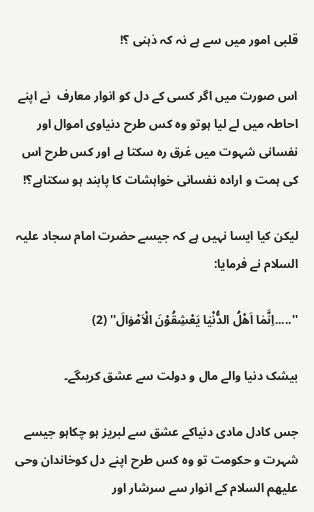قلبی امور میں سے ہے نہ کہ ذہنی ؟!

اس صورت میں اگر کسی کے دل کو انوار معارف  نے اپنے احاطہ میں لے لیا ہوتو وہ کس طرح دنیاوی اموال اور نفسانی شہوت میں غرق رہ سکتا ہے اور کس طرح اس کی ہمت و ارادہ نفسانی خواہشات کا پابند ہو سکتاہے؟!

لیکن کیا ایسا نہیں ہے کہ جیسے حضرت امام سجاد علیہ السلام نے فرمایا:

''.....اِنَّمٰا اَهْلُ الدُّنْیٰا یَعْشِقُوْنَ الْاَمْوٰالَ'' (2)

بیشک دنیا والے مال و دولت سے عشق کریںگے۔

جس کادل مادی دنیاکے عشق سے لبریز ہو چکاہو جیسے شہرت و حکومت تو وہ کس طرح اپنے دل کوخاندان وحی علیھم السلام کے انوار سے سرشار اور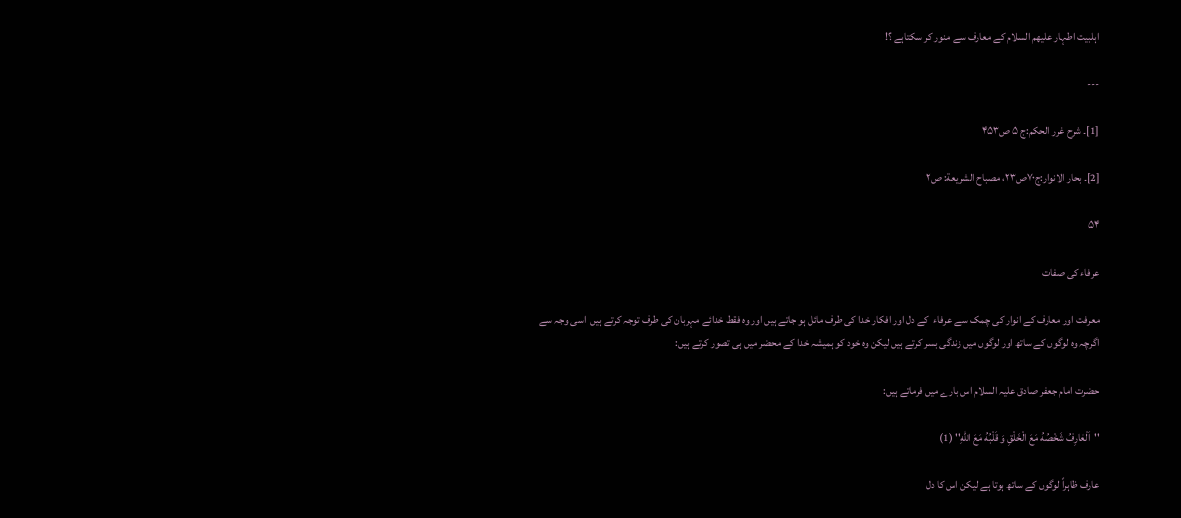اہلبیت اطہار علیھم السلام کے معارف سے منور کر سکتاہے ؟!

---

[1]۔ شرح غرر الحکم:ج ۵ ص۴۵۳

[2]۔ بحار الانوار:ج۷۰ص۲۳، مصباح الشریعة: ص۲

۵۴

عرفاء کی صفات

معرفت اور معارف کے انوار کی چمک سے عرفاء  کے دل اور افکار خدا کی طرف مائل ہو جاتے ہیں اور وہ فقط خدائے مہربان کی طرف توجہ کرتے ہیں  اسی وجہ سے اگرچہ وہ لوگوں کے ساتھ اور لوگوں میں زندگی بسر کرتے ہیں لیکن وہ خود کو ہمیشہ خدا کے محضر میں ہی تصور کرتے ہیں:

حضرت امام جعفر صادق علیہ السلام اس بارے میں فرماتے ہیں:

''اَلْعٰارِفُ شَخْصُهُ مَعَ الْخَلْقِ وَ قَلْبُهُ مَعَ اللّٰهِ'' (1)

عارف ظاہراً لوگوں کے ساتھ ہوتا ہے لیکن اس کا دل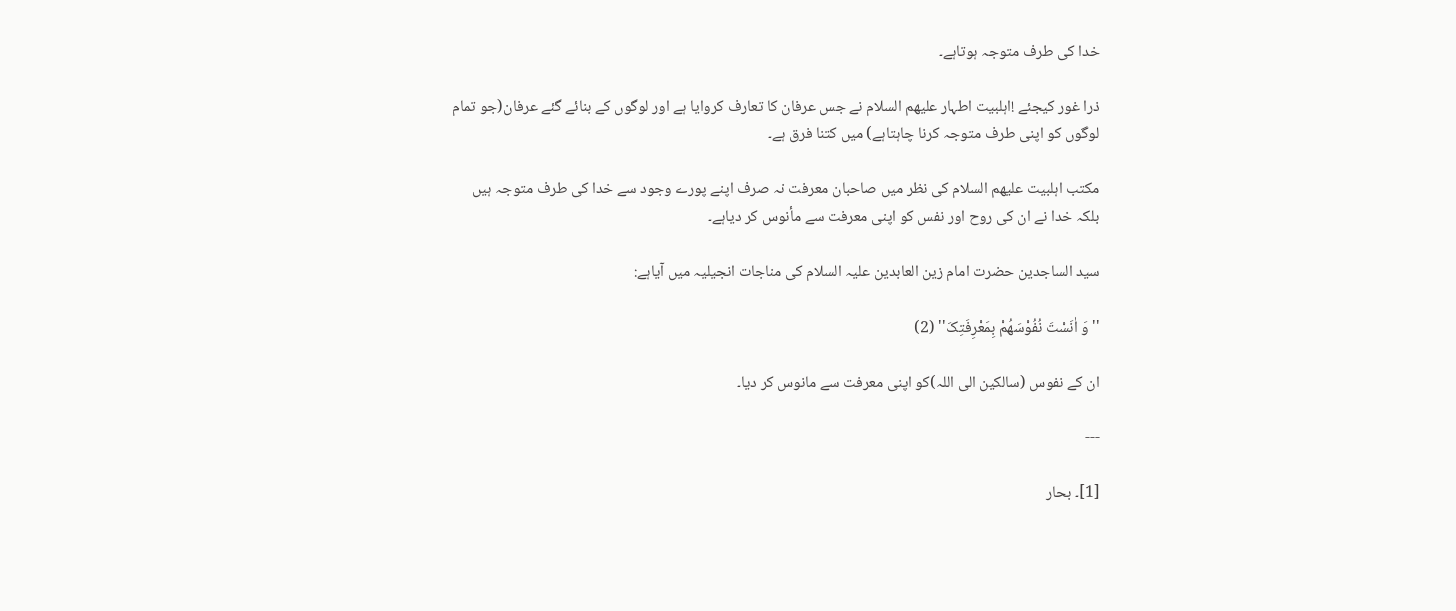خدا کی طرف متوجہ ہوتاہے۔

ذرا غور کیجئے !اہلبیت اطہار علیھم السلام نے جس عرفان کا تعارف کروایا ہے اور لوگوں کے بنائے گئے عرفان(جو تمام لوگوں کو اپنی طرف متوجہ کرنا چاہتاہے) میں کتنا فرق ہے۔

مکتب اہلبیت علیھم السلام کی نظر میں صاحبان معرفت نہ صرف اپنے پورے وجود سے خدا کی طرف متوجہ ہیں بلکہ خدا نے ان کی روح اور نفس کو اپنی معرفت سے مأنوس کر دیاہے۔

سید الساجدین حضرت امام زین العابدین علیہ السلام کی مناجات انجیلیہ میں آیاہے:

''وَ اٰنَسْتَ نُفُوْسَهُمْ بِمَعْرِفَتِکَ'' (2)

ان کے نفوس (سالکین الی اللہ)کو اپنی معرفت سے مانوس کر دیا۔

---

[1]۔ بحار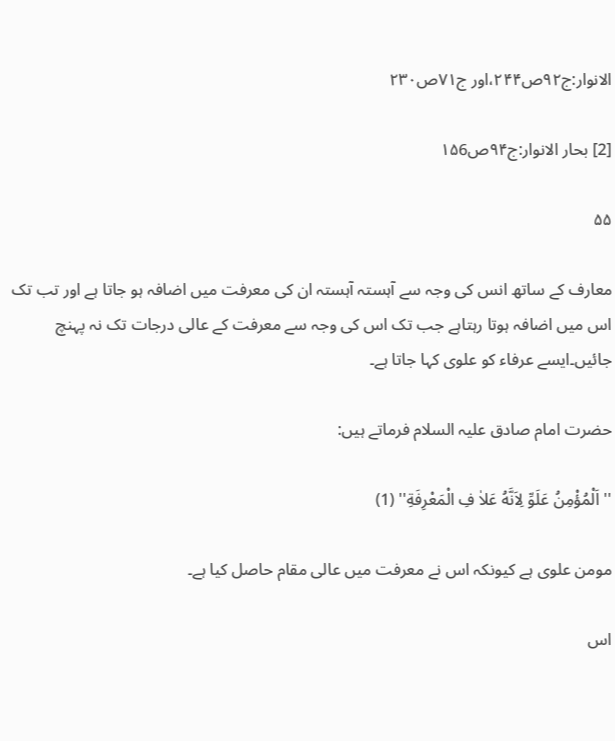الانوار:ج۹۲ص۲۴۴،اور ج۷۱ص۲۳۰

[2] بحار الانوار:ج۹۴ص۱۵6

۵۵

معارف کے ساتھ انس کی وجہ سے آہستہ آہستہ ان کی معرفت میں اضافہ ہو جاتا ہے اور تب تک اس میں اضافہ ہوتا رہتاہے جب تک اس کی وجہ سے معرفت کے عالی درجات تک نہ پہنچ جائیں۔ایسے عرفاء کو علوی کہا جاتا ہے۔

حضرت امام صادق علیہ السلام فرماتے ہیں:

''اَلْمُؤْمِنُ عَلَوِّ لِاَنَّهُ عَلاٰ فِ الْمَعْرِفَةِ'' (1)

مومن علوی ہے کیونکہ اس نے معرفت میں عالی مقام حاصل کیا ہے۔

اس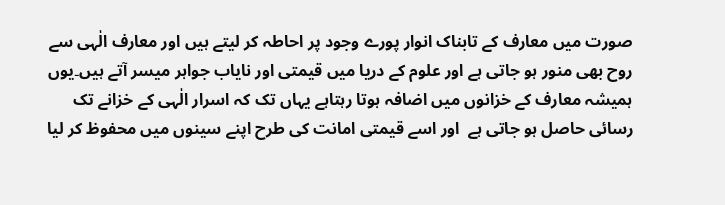صورت میں معارف کے تابناک انوار پورے وجود پر احاطہ کر لیتے ہیں اور معارف الٰہی سے روح بھی منور ہو جاتی ہے اور علوم کے دریا میں قیمتی اور نایاب جواہر میسر آتے ہیں۔یوں ہمیشہ معارف کے خزانوں میں اضافہ ہوتا رہتاہے یہاں تک کہ اسرار الٰہی کے خزانے تک رسائی حاصل ہو جاتی ہے  اور اسے قیمتی امانت کی طرح اپنے سینوں میں محفوظ کر لیا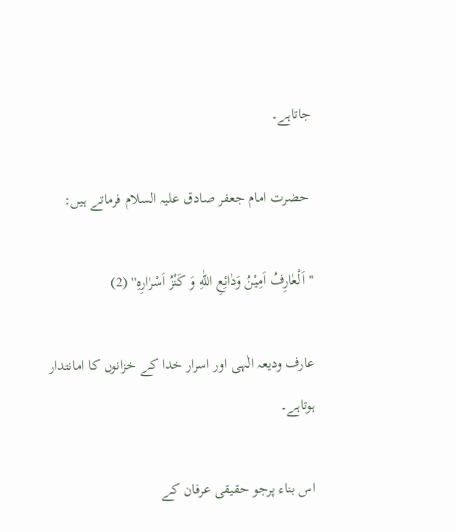جاتاہے۔

 حضرت امام جعفر صادق علیہ السلام فرماتے ہیں:

''اَلْعٰارِفُ اَمِیْنُ وَدٰائِعِ اللّٰهِ وَ کَنْزُ اَسْرٰارِهِ'' (2)

عارف ودیعہ الٰہی اور اسرار خدا کے خزانوں کا امانتدار ہوتاہے۔

اس بناء پرجو حقیقی عرفان کے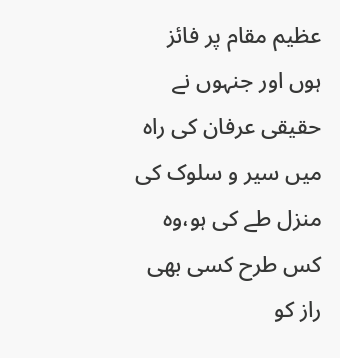عظیم مقام پر فائز ہوں اور جنہوں نے حقیقی عرفان کی راہ میں سیر و سلوک کی منزل طے کی ہو،وہ کس طرح کسی بھی راز کو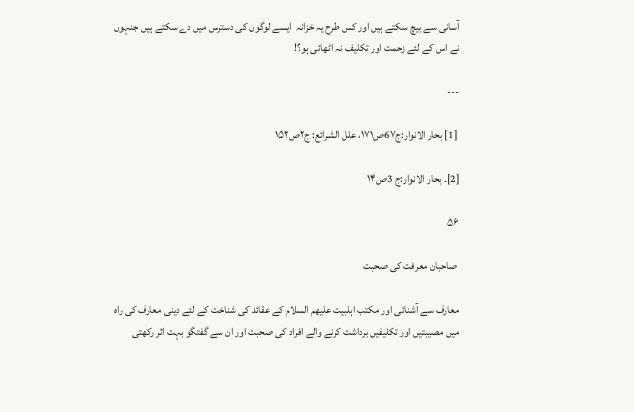آسانی سے بیچ سکتے ہیں اور کس طرح یہ خزانہ  ایسے لوگوں کی دسترس میں دے سکتے ہیں جنہوں نے اس کے لئے زحمت اور تکلیف نہ اٹھائی ہو؟!

---

 [1] بحار الانوار:ج6۷ص۱۷۱، علل الشرائع: ج۲ص۱۵۲

[2]۔ بحار الانوار:ج 3ص۱۴

۵۶

 صاحبان معرفت کی صحبت

معارف سے آشنائی اور مکتب اہلبیت علیھم السلام کے عقائد کی شناخت کے لئے دینی معارف کی راہ میں مصیبتیں اور تکلیفیں برداشت کرنے والے افراد کی صحبت اور ان سے گفتگو بہت اثر رکھتی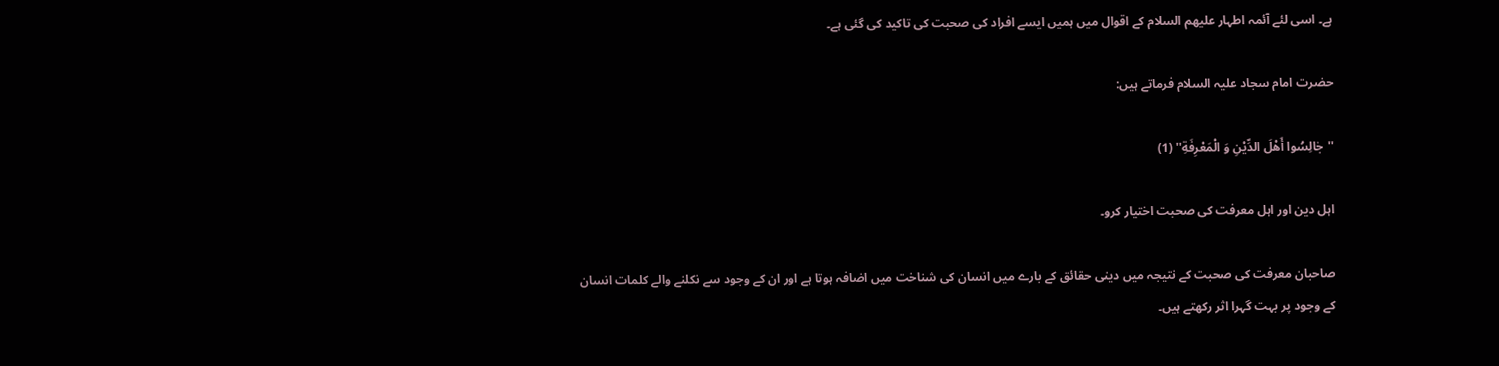ہے۔ اسی لئے آئمہ اطہار علیھم السلام کے اقوال میں ہمیں ایسے افراد کی صحبت کی تاکید کی گئی ہے۔

حضرت امام سجاد علیہ السلام فرماتے ہیں:

''جٰالِسُوا أَهْلَ الدِّیْنِ وَ الْمَعْرِفَةِ'' (1)

اہل دین اور اہل معرفت کی صحبت اختیار کرو۔

صاحبان معرفت کی صحبت کے نتیجہ میں دینی حقائق کے بارے میں انسان کی شناخت میں اضافہ ہوتا ہے اور ان کے وجود سے نکلنے والے کلمات انسان کے وجود پر بہت گہرا اثر رکھتے ہیں۔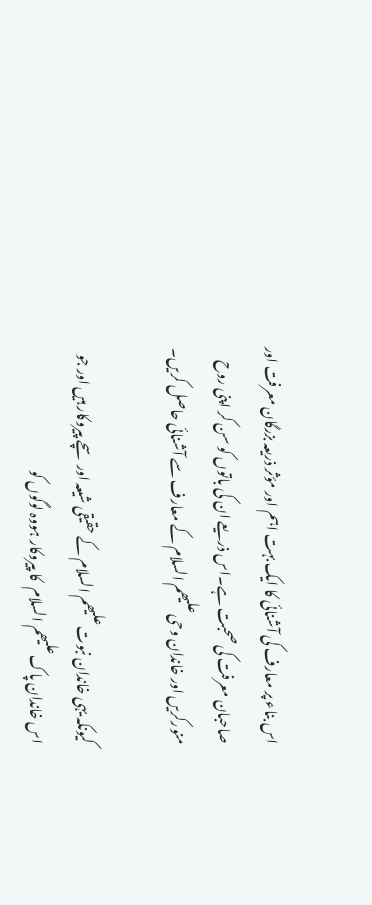اس بناء پر معارف کی آشنائی کا ایک بہت اہم اور مؤثر ذریعہ بزرگان معرفت اور صاحبان معرفت کی صحبت ہے۔اس ذریعے ان کی باتوں کو سن کر اپنی روح منورکریں اور خاندان وحی علیھم السلام کے معارف سے آشنائی حاصل کریں۔

کیونکہ یہی خاندان نبوت علیھم السلام کے حقیقی شیعہ اور سچے پیروکار ہیں اور جو اس خاندان پاک علیھم السلام  کا پیروکار ہووہ لوگوں کو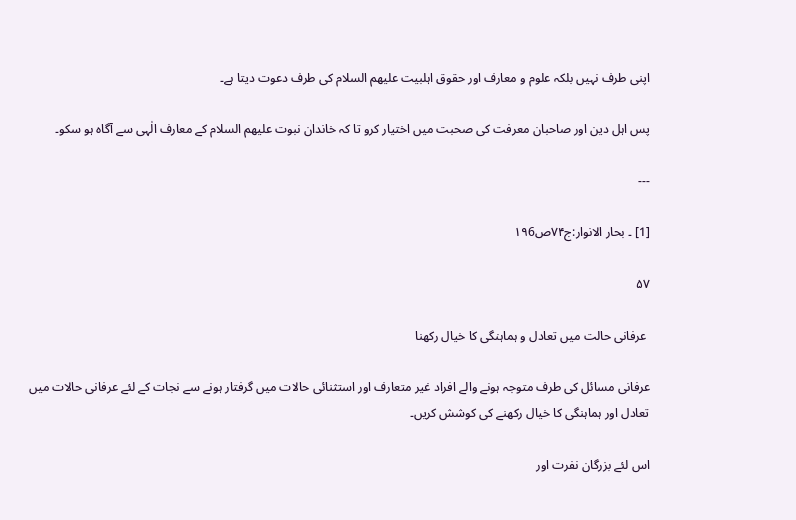اپنی طرف نہیں بلکہ علوم و معارف اور حقوق اہلبیت علیھم السلام کی طرف دعوت دیتا ہے۔

پس اہل دین اور صاحبان معرفت کی صحبت میں اختیار کرو تا کہ خاندان نبوت علیھم السلام کے معارف الٰہی سے آگاہ ہو سکو۔

---

[1] ۔ بحار الانوار:ج۷۴ص۱۹6

۵۷

 عرفانی حالت میں تعادل و ہماہنگی کا خیال رکھنا

عرفانی مسائل کی طرف متوجہ ہونے والے افراد غیر متعارف اور استثنائی حالات میں گرفتار ہونے سے نجات کے لئے عرفانی حالات میں تعادل اور ہماہنگی کا خیال رکھنے کی کوشش کریں۔

اس لئے بزرگان نفرت اور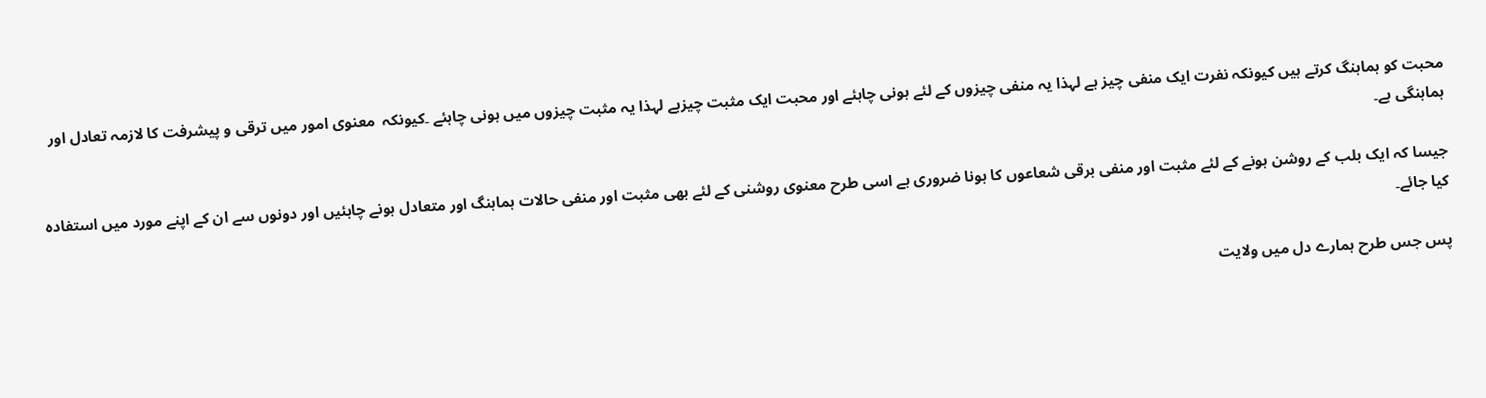محبت کو ہماہنگ کرتے ہیں کیونکہ نفرت ایک منفی چیز ہے لہذا یہ منفی چیزوں کے لئے ہونی چاہئے اور محبت ایک مثبت چیزہے لہذا یہ مثبت چیزوں میں ہونی چاہئے ۔کیونکہ  معنوی امور میں ترقی و پیشرفت کا لازمہ تعادل اور ہماہنگی ہے۔

جیسا کہ ایک بلب کے روشن ہونے کے لئے مثبت اور منفی برقی شعاعوں کا ہونا ضروری ہے اسی طرح معنوی روشنی کے لئے بھی مثبت اور منفی حالات ہماہنگ اور متعادل ہونے چاہئیں اور دونوں سے ان کے اپنے مورد میں استفادہ کیا جائے۔

پس جس طرح ہمارے دل میں ولایت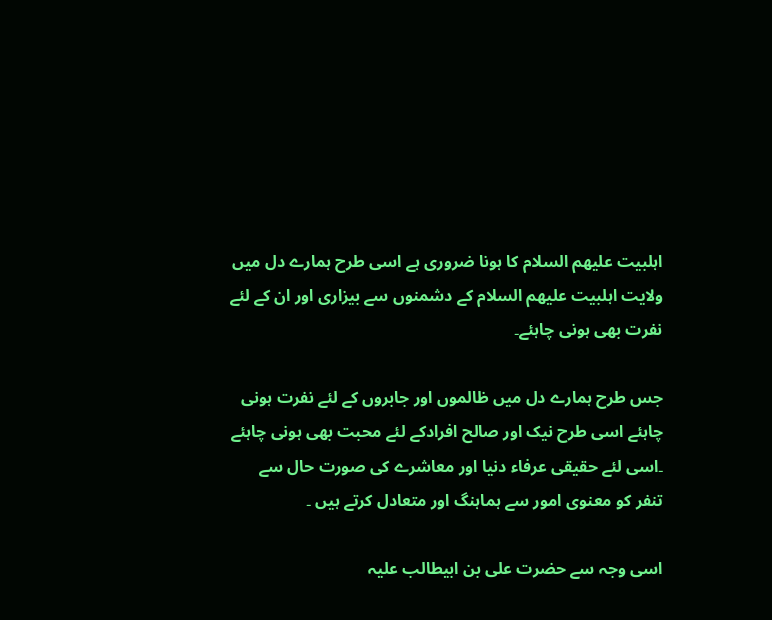اہلبیت علیھم السلام کا ہونا ضروری ہے اسی طرح ہمارے دل میں  ولایت اہلبیت علیھم السلام کے دشمنوں سے بیزاری اور ان کے لئے نفرت بھی ہونی چاہئے۔

جس طرح ہمارے دل میں ظالموں اور جابروں کے لئے نفرت ہونی چاہئے اسی طرح نیک اور صالح افرادکے لئے محبت بھی ہونی چاہئے ۔اسی لئے حقیقی عرفاء دنیا اور معاشرے کی صورت حال سے    تنفر کو معنوی امور سے ہماہنگ اور متعادل کرتے ہیں ۔

اسی وجہ سے حضرت علی بن ابیطالب علیہ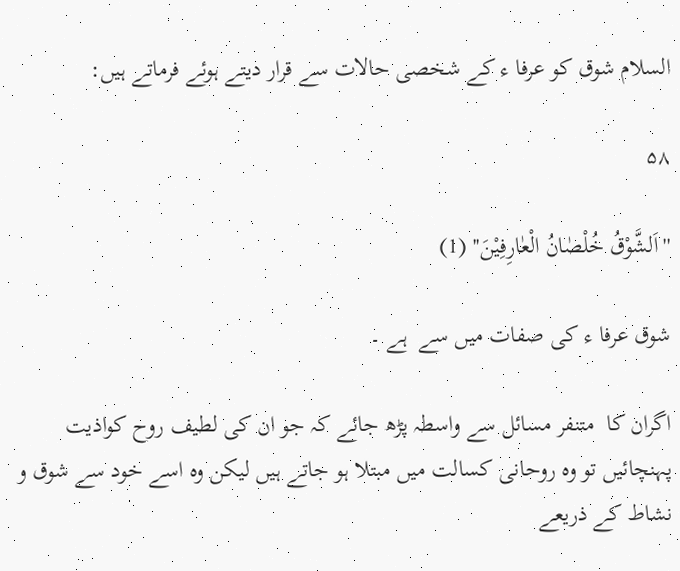السلام شوق کو عرفا ء کے شخصی حالات سے قرار دیتے ہوئے فرماتے ہیں:

۵۸

''اَلشَّوْقُ خُلْصٰانُ الْعٰارِفِیْنَ'' (1)

شوق عرفا ء کی صفات میں سے  ہے ۔

اگران کا  متنفر مسائل سے واسطہ پڑھ جائے کہ جو ان کی لطیف روح کواذیت پہنچائیں تو وہ روحانی کسالت میں مبتلا ہو جاتے ہیں لیکن وہ اسے خود سے شوق و نشاط کے ذریعے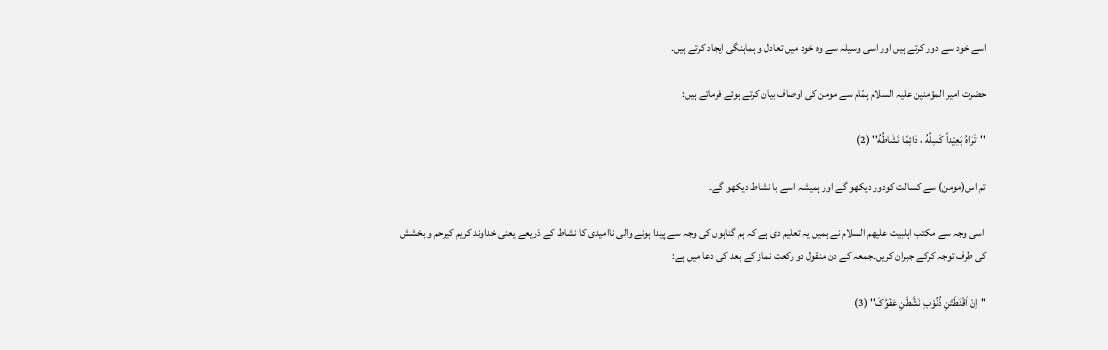اسے خود سے دور کرتے ہیں اور اسی وسیلہ سے وہ خود میں تعادل و ہماہنگی ایجاد کرتے ہیں۔

حضرت امیر المؤمنین علیہ السلام ہمّام سے مومن کی اوصاف بیان کرتے ہوئے فرماتے ہیں:

''تَرٰاهُ بَعِیْداً کَسِلُهُ ، دٰائِمًا نَشٰاطُهُ'' (2)

تم اس(مومن) سے کسالت کودور دیکھو گے اور ہمیشہ اسے با نشاط دیکھو گے۔

 اسی وجہ سے مکتب اہلبیت علیھم السلام نے ہمیں یہ تعلیم دی ہے کہ ہم گناہوں کی وجہ سے پیدا ہونے والی ناامیدی کا نشاط کے ذریعے یعنی خداوند کریم کیرحم و بخشش کی طرف توجہ کرکے جبران کریں۔جمعہ کے دن منقول دو رکعت نماز کے بعد کی دعا میں ہے:

''اِنْ اَقْنَطَتْنِ ذُنُوْبِ نَشَّطَنِ عَفْوُکَ'' (3)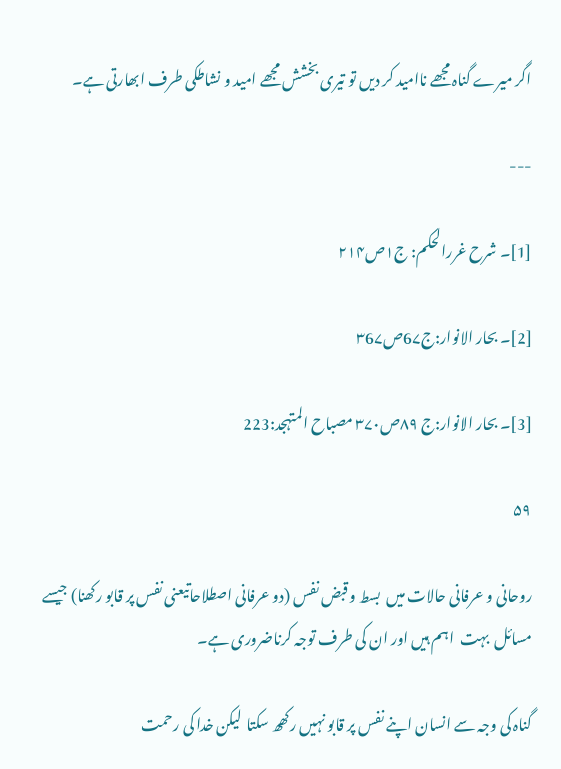اگر میرے گناہ مجھے ناامید کر دیں تو تیری بخشش مجھے امید و نشاطکی طرف ابھارتی ہے۔

---

[1]۔ شرح غررالحکم: ج۱ص۲۱۴

[2]۔ بحار الانوار:ج6۷ص۳6۷

[3]۔ بحار الانوار:ج ۸۹ص۳۷۰ مصباح المتہجد:223

۵۹

روحانی و عرفانی حالات میں  بسط و قبض نفس (دو عرفانی اصطلاحاتیعنی نفس پر قابو رکھنا) جیسے مسائل  بہت  اہم ہیں اور ان کی طرف توجہ کرناضروری ہے۔

گناہ کی وجہ سے انسان اپنے نفس پر قابو نہیں رکھھ سکتا  لیکن خدا کی رحمت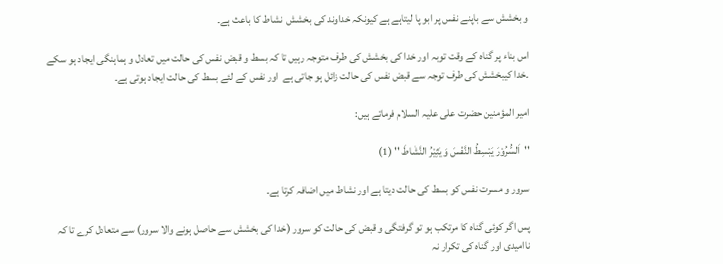و بخشش سے باپنے نفس پر ابو پا لیتاہے ہے کیونکہ خداوند کی بخشش  نشاط کا باعث ہے۔

اس بناء پر گناہ کے وقت توبہ اور خدا کی بخشش کی طرف متوجہ رہیں تا کہ بسط و قبض نفس کی حالت میں تعادل و ہماہنگی ایجاد ہو سکے ۔خدا کیبخشش کی طرف توجہ سے قبض نفس کی حالت زائل ہو جاتی ہے  اور نفس کے لئے بسط کی حالت ایجاد ہوتی ہے۔

امیر المؤمنین حضرت علی علیہ السلام فرماتے ہیں:

''اَلسُّرُوْرَ یَبْسِطُ النَّفْسَ وَ یَثِیْرُ النَّشٰاطَ '' (1)

سرور و مسرت نفس کو بسط کی حالت دیتا ہے اور نشاط میں اضافہ کرتا ہے۔

پس اگر کوئی گناہ کا مرتکب ہو تو گرفتگی و قبض کی حالت کو سرور (خدا کی بخشش سے حاصل ہونے والا سرور) سے متعادل کرے تا کہ ناامیدی اور گناہ کی تکرار نہ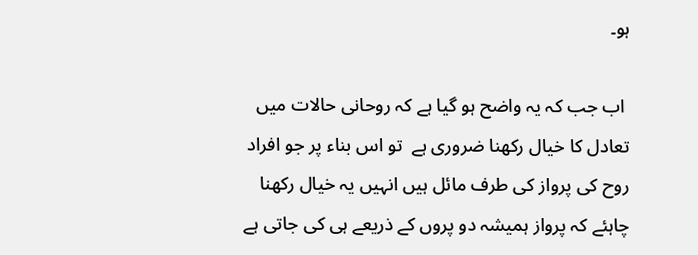ہو۔

 اب جب کہ یہ واضح ہو گیا ہے کہ روحانی حالات میں تعادل کا خیال رکھنا ضروری ہے  تو اس بناء پر جو افراد روح کی پرواز کی طرف مائل ہیں انہیں یہ خیال رکھنا چاہئے کہ پرواز ہمیشہ دو پروں کے ذریعے ہی کی جاتی ہے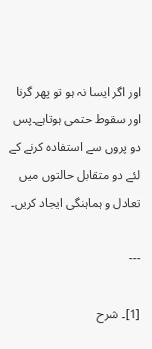اور اگر ایسا نہ ہو تو پھر گرنا اور سقوط حتمی ہوتاہے۔پس دو پروں سے استفادہ کرنے کے لئے دو متقابل حالتوں میں تعادل و ہماہنگی ایجاد کریں۔

---

[1]۔ شرح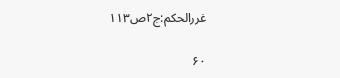غررالحکم:ج۲ص۱۱۳

۶۰